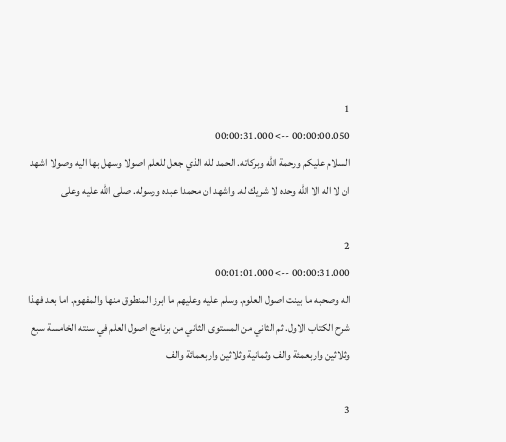1
00:00:00.050 --> 00:00:31.000
السلام عليكم ورحمة الله وبركاته. الحمد لله الذي جعل للعلم اصولا وسهل بها اليه وصولا اشهد ان لا اله الا الله وحده لا شريك له. واشهد ان محمدا عبده ورسوله. صلى الله عليه وعلى

2
00:00:31.000 --> 00:01:01.000
اله وصحبه ما بينت اصول العلوم. وسلم عليه وعليهم ما ابرز المنطوق منها والمفهوم. اما بعد فهذا شرح الكتاب الاول. ثم الثاني من المستوى الثاني من برنامج اصول العلم في سنته الخامسة سبع وثلاثين واربعمئة والف وثمانية وثلاثين واربعمائة والف

3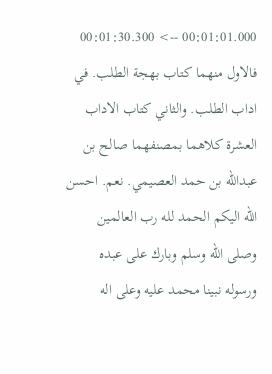00:01:01.000 --> 00:01:30.300
فالاول منهما كتاب بهجة الطلب. في اداب الطلب. والثاني كتاب الاداب العشرة كلاهما بمصنفهما صالح بن عبدالله بن حمد العصيمي. نعم. احسن الله اليكم الحمد لله رب العالمين وصلى الله وسلم وبارك على عبده ورسوله نبينا محمد عليه وعلى اله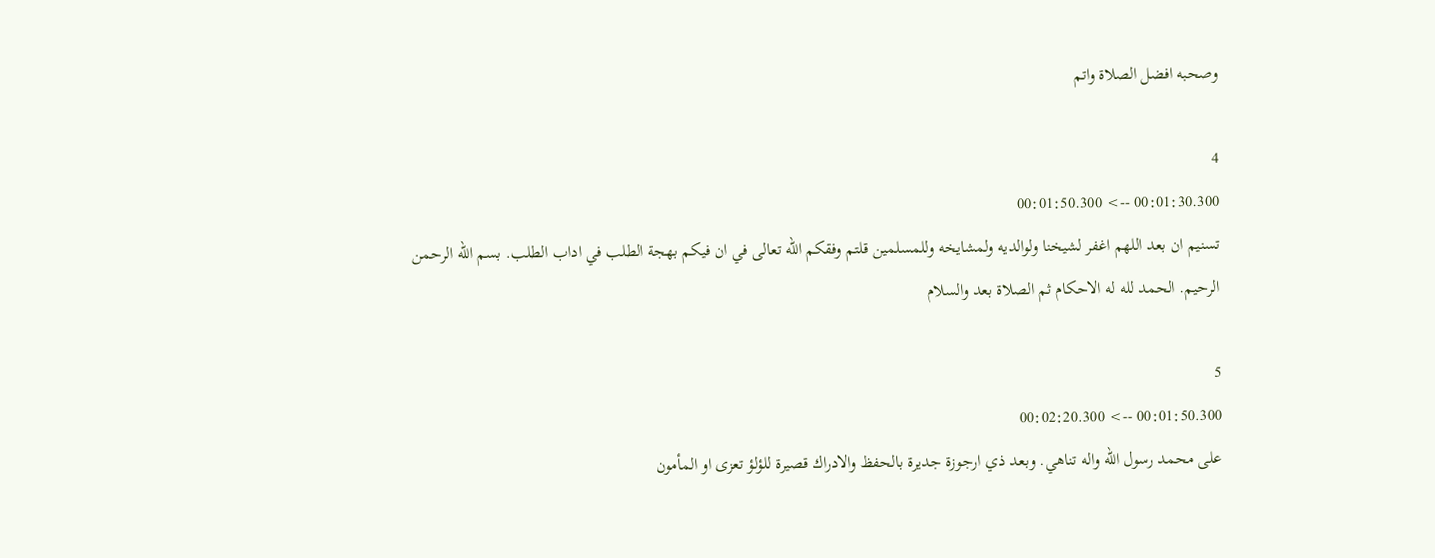وصحبه افضل الصلاة واتم

4
00:01:30.300 --> 00:01:50.300
تسنيم ان بعد اللهم اغفر لشيخنا ولوالديه ولمشايخه وللمسلمين قلتم وفقكم الله تعالى في ان فيكم بهجة الطلب في اداب الطلب. بسم الله الرحمن الرحيم. الحمد لله له الاحكام ثم الصلاة بعد والسلام

5
00:01:50.300 --> 00:02:20.300
على محمد رسول الله واله تناهي. وبعد ذي ارجوزة جديرة بالحفظ والادراك قصيرة للؤلؤ تعزى او المأمون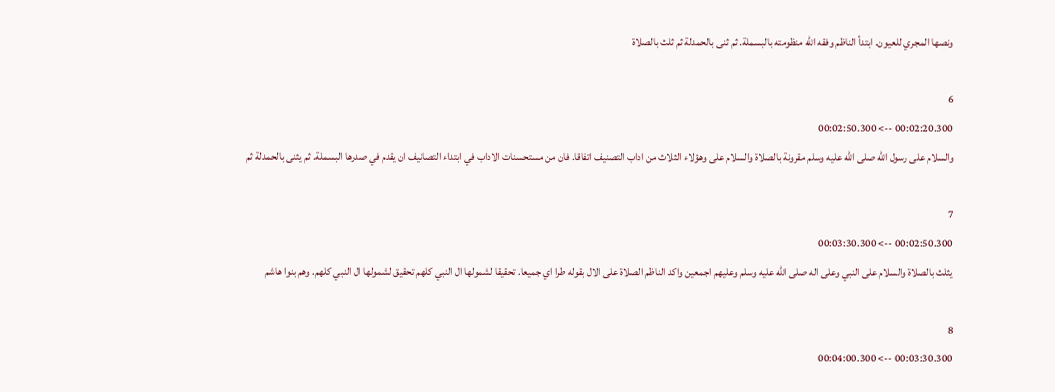ونصها المجري للعيون. ابتدأ الناظم وفقه الله منظومته بالبسملة. ثم ثنى بالحمدلة ثم ثلث بالصلاة

6
00:02:20.300 --> 00:02:50.300
والسلام على رسول الله صلى الله عليه وسلم مقرونة بالصلاة والسلام على وهؤلاء الثلاث من اداب التصنيف اتفاقا. فان من مستحسنات الاداب في ابتداء التصانيف ان يقدم في صدرها البسملة. ثم يثنى بالحمدلة ثم

7
00:02:50.300 --> 00:03:30.300
يثلث بالصلاة والسلام على النبي وعلى اله صلى الله عليه وسلم وعليهم اجمعين واكد الناظم الصلاة على الال بقوله طرا اي جميعا. تحقيقا لشمولها ال النبي كلهم تحقيق لشمولها ال النبي كلهم. وهم بنوا هاشم

8
00:03:30.300 --> 00:04:00.300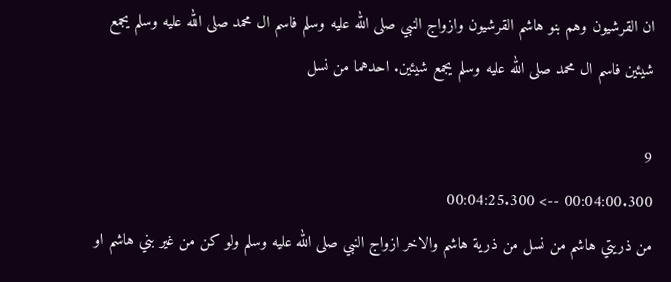ان القرشيون وهم بنو هاشم القرشيون وازواج النبي صلى الله عليه وسلم فاسم ال محمد صلى الله عليه وسلم يجمع شيئين فاسم ال محمد صلى الله عليه وسلم يجمع شيئين. احدهما من نسل

9
00:04:00.300 --> 00:04:25.300
من ذريتي هاشم من نسل من ذرية هاشم والاخر ازواج النبي صلى الله عليه وسلم ولو كن من غير بني هاشم او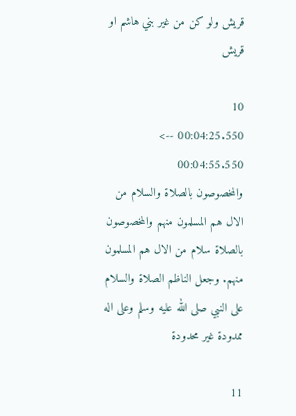قريش ولو كن من غير بني هاشم او قريش

10
00:04:25.550 --> 00:04:55.550
والمخصوصون بالصلاة والسلام من الال هم المسلمون منهم والمخصوصون بالصلاة سلام من الال هم المسلمون منهم. وجعل الناظم الصلاة والسلام على النبي صلى الله عليه وسلم وعلى اله ممدودة غير محدودة

11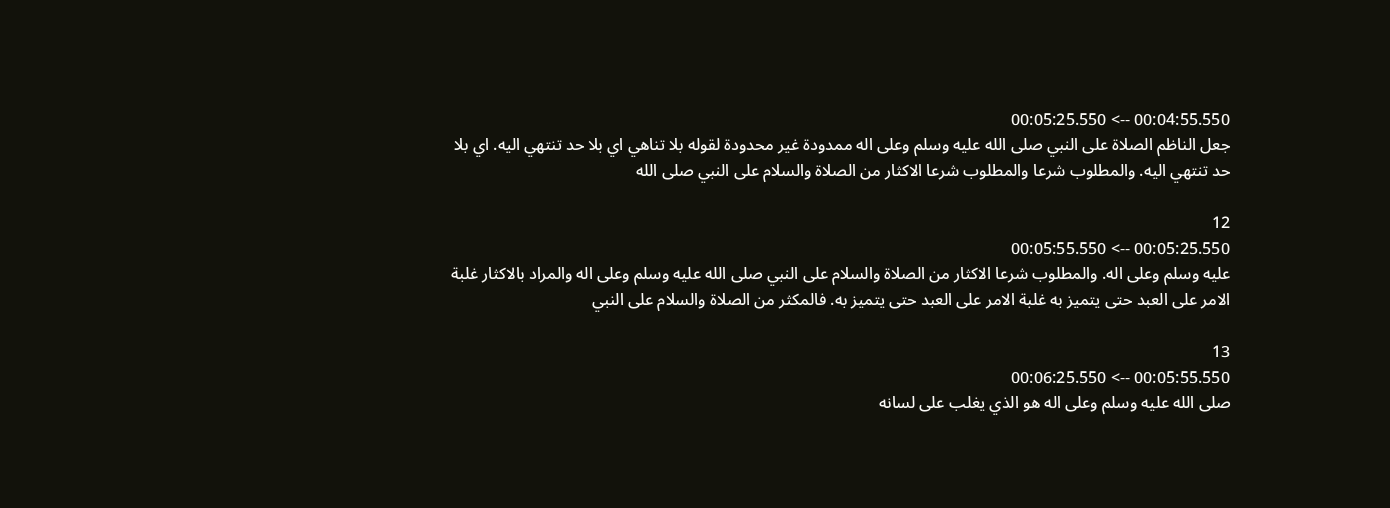00:04:55.550 --> 00:05:25.550
جعل الناظم الصلاة على النبي صلى الله عليه وسلم وعلى اله ممدودة غير محدودة لقوله بلا تناهي اي بلا حد تنتهي اليه. اي بلا حد تنتهي اليه. والمطلوب شرعا والمطلوب شرعا الاكثار من الصلاة والسلام على النبي صلى الله

12
00:05:25.550 --> 00:05:55.550
عليه وسلم وعلى اله. والمطلوب شرعا الاكثار من الصلاة والسلام على النبي صلى الله عليه وسلم وعلى اله والمراد بالاكثار غلبة الامر على العبد حتى يتميز به غلبة الامر على العبد حتى يتميز به. فالمكثر من الصلاة والسلام على النبي

13
00:05:55.550 --> 00:06:25.550
صلى الله عليه وسلم وعلى اله هو الذي يغلب على لسانه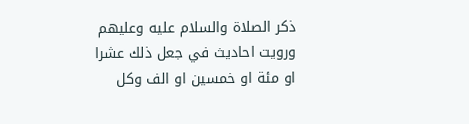ذكر الصلاة والسلام عليه وعليهم ورويت احاديث في جعل ذلك عشرا او مئة او خمسين او الف وكل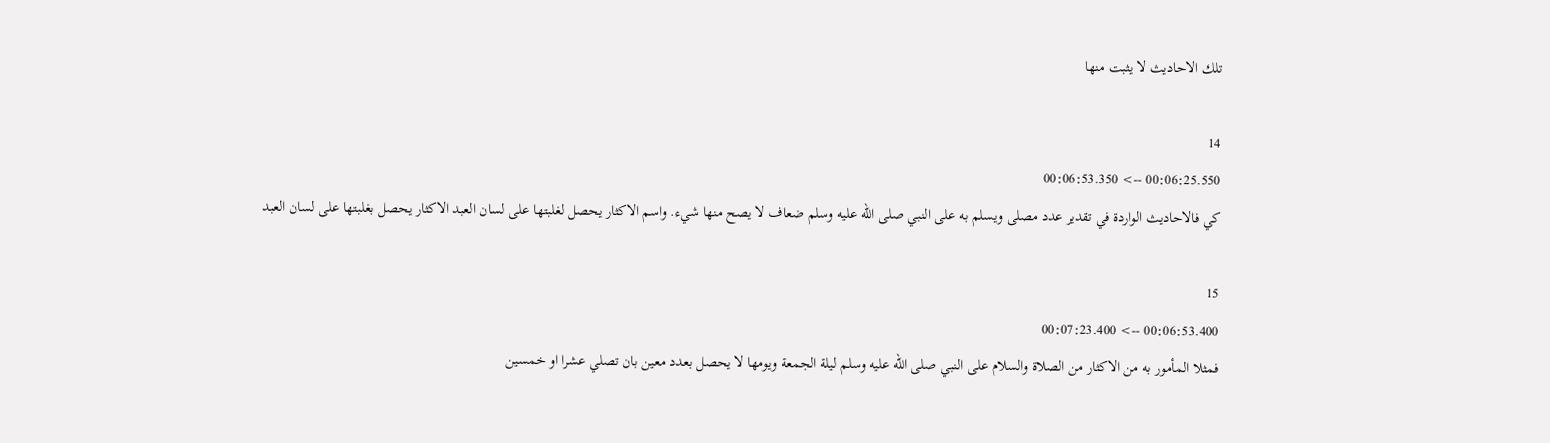تلك الاحاديث لا يثبت منها

14
00:06:25.550 --> 00:06:53.350
كي فالاحاديث الواردة في تقدير عدد مصلى ويسلم به على النبي صلى الله عليه وسلم ضعاف لا يصح منها شيء. واسم الاكثار يحصل لغلبتها على لسان العبد الاكثار يحصل بغلبتها على لسان العبد

15
00:06:53.400 --> 00:07:23.400
فمثلا المأمور به من الاكثار من الصلاة والسلام على النبي صلى الله عليه وسلم ليلة الجمعة ويومها لا يحصل بعدد معين بان تصلي عشرا او خمسين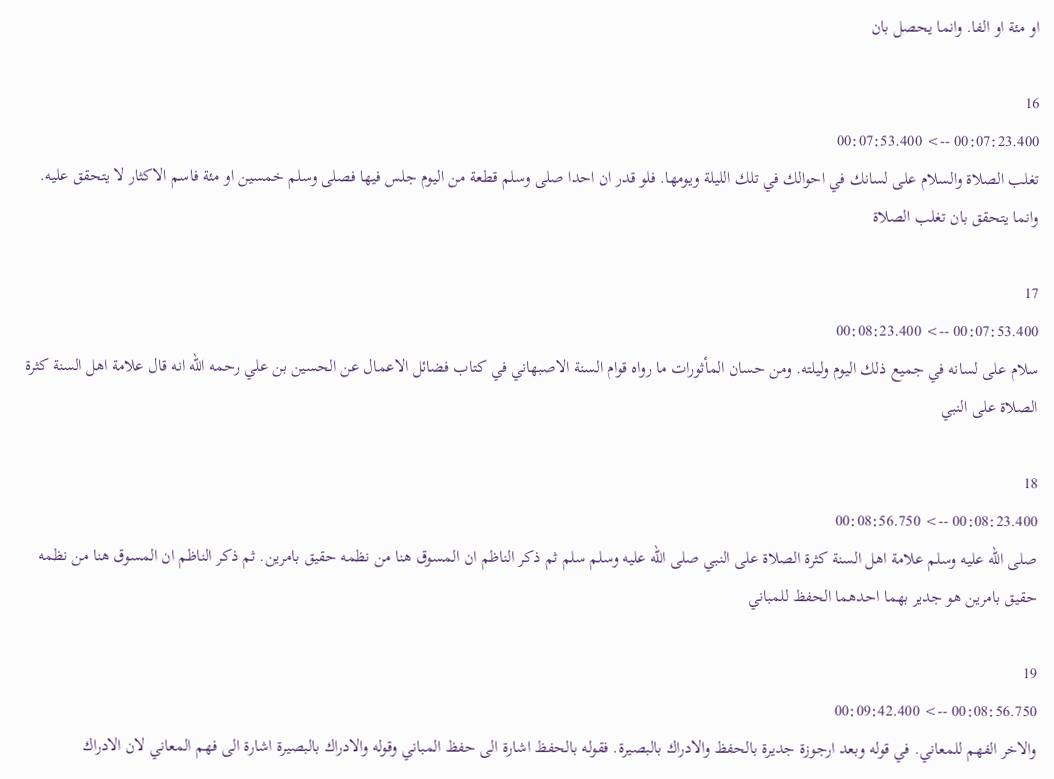او مئة او الفا. وانما يحصل بان

16
00:07:23.400 --> 00:07:53.400
تغلب الصلاة والسلام على لسانك في احوالك في تلك الليلة ويومها. فلو قدر ان احدا صلى وسلم قطعة من اليوم جلس فيها فصلى وسلم خمسين او مئة فاسم الاكثار لا يتحقق عليه. وانما يتحقق بان تغلب الصلاة

17
00:07:53.400 --> 00:08:23.400
سلام على لسانه في جميع ذلك اليوم وليلته. ومن حسان المأثورات ما رواه قوام السنة الاصبهاني في كتاب فضائل الاعمال عن الحسين بن علي رحمه الله انه قال علامة اهل السنة كثرة الصلاة على النبي

18
00:08:23.400 --> 00:08:56.750
صلى الله عليه وسلم علامة اهل السنة كثرة الصلاة على النبي صلى الله عليه وسلم سلم ثم ذكر الناظم ان المسوق هنا من نظمه حقيق بامرين. ثم ذكر الناظم ان المسوق هنا من نظمه حقيق بامرين هو جدير بهما احدهما الحفظ للمباني

19
00:08:56.750 --> 00:09:42.400
والاخر الفهم للمعاني. في قوله وبعد ارجوزة جديرة بالحفظ والادراك بالبصيرة. فقوله بالحفظ اشارة الى حفظ المباني وقوله والادراك بالبصيرة اشارة الى فهم المعاني لان الادراك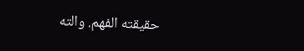حقيقته الفهم. والته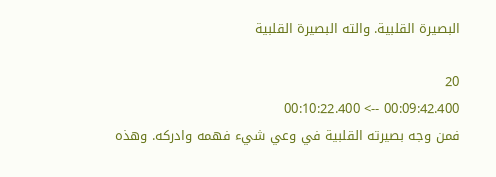البصيرة القلبية. والته البصيرة القلبية

20
00:09:42.400 --> 00:10:22.400
فمن وجه بصيرته القلبية في وعي شيء فهمه وادركه. وهذه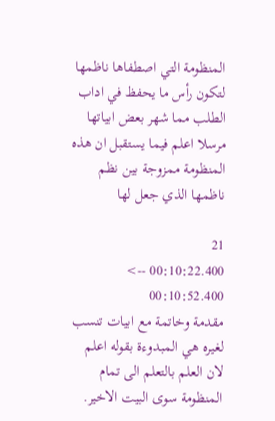المنظومة التي اصطفاها ناظمها لتكون رأس ما يحفظ في اداب الطلب مما شهر بعض ابياتها مرسلا اعلم فيما يستقبل ان هذه المنظومة ممزوجة بين نظم ناظمها الذي جعل لها

21
00:10:22.400 --> 00:10:52.400
مقدمة وخاتمة مع ابيات تنسب لغيره هي المبدوءة بقوله اعلم لان العلم بالتعلم الى تمام المنظومة سوى البيت الاخير.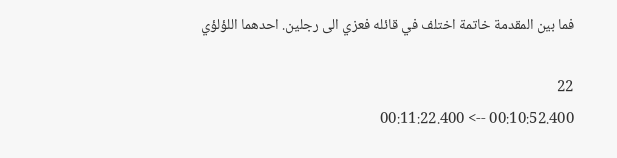فما بين المقدمة خاتمة اختلف في قائله فعزي الى رجلين. احدهما اللؤلؤي

22
00:10:52.400 --> 00:11:22.400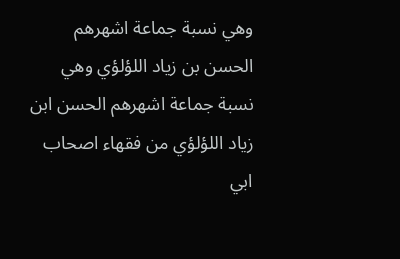وهي نسبة جماعة اشهرهم الحسن بن زياد اللؤلؤي وهي نسبة جماعة اشهرهم الحسن ابن زياد اللؤلؤي من فقهاء اصحاب ابي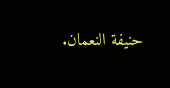حنيفة النعمان.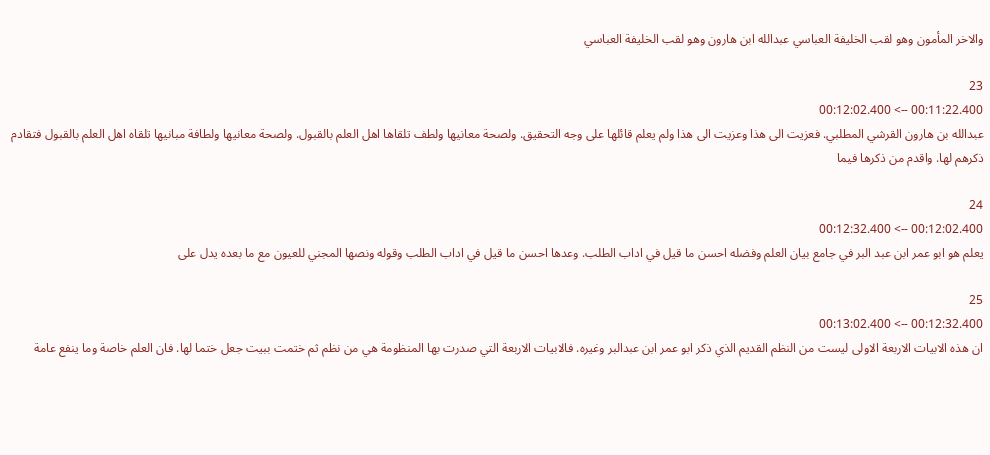والاخر المأمون وهو لقب الخليفة العباسي عبدالله ابن هارون وهو لقب الخليفة العباسي

23
00:11:22.400 --> 00:12:02.400
عبدالله بن هارون القرشي المطلبي. فعزيت الى هذا وعزيت الى هذا ولم يعلم قائلها على وجه التحقيق. ولصحة معانيها ولطف تلقاها اهل العلم بالقبول. ولصحة معانيها ولطافة مبانيها تلقاه اهل العلم بالقبول فتقادم ذكرهم لها. واقدم من ذكرها فيما

24
00:12:02.400 --> 00:12:32.400
يعلم هو ابو عمر ابن عبد البر في جامع بيان العلم وفضله احسن ما قيل في اداب الطلب. وعدها احسن ما قيل في اداب الطلب وقوله ونصها المجني للعيون مع ما بعده يدل على

25
00:12:32.400 --> 00:13:02.400
ان هذه الابيات الاربعة الاولى ليست من النظم القديم الذي ذكر ابو عمر ابن عبدالبر وغيره. فالابيات الاربعة التي صدرت بها المنظومة هي من نظم ثم ختمت ببيت جعل ختما لها. فان العلم خاصة وما ينفع عامة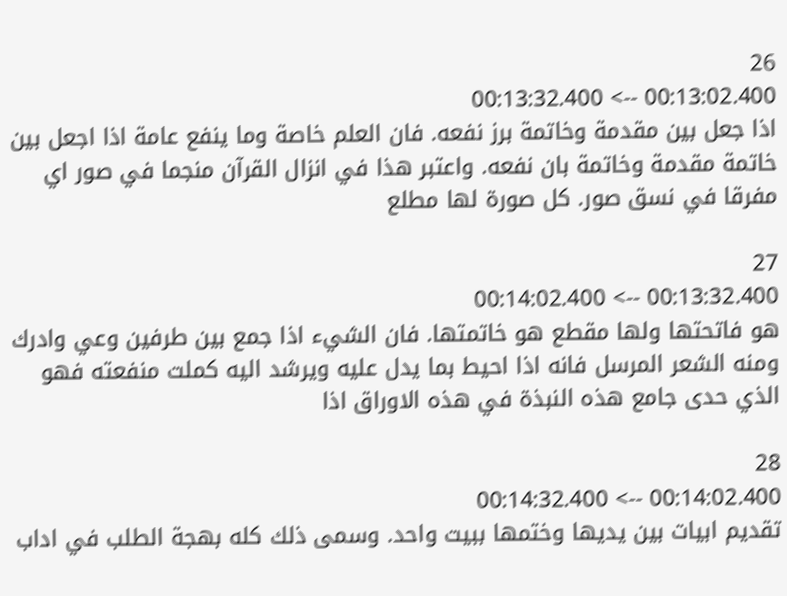26
00:13:02.400 --> 00:13:32.400
اذا جعل بين مقدمة وخاتمة برز نفعه. فان العلم خاصة وما ينفع عامة اذا اجعل بين خاتمة مقدمة وخاتمة بان نفعه. واعتبر هذا في انزال القرآن منجما في صور اي مفرقا في نسق صور. كل صورة لها مطلع

27
00:13:32.400 --> 00:14:02.400
هو فاتحتها ولها مقطع هو خاتمتها. فان الشيء اذا جمع بين طرفين وعي وادرك ومنه الشعر المرسل فانه اذا احيط بما يدل عليه ويرشد اليه كملت منفعته فهو الذي حدى جامع هذه النبذة في هذه الاوراق اذا

28
00:14:02.400 --> 00:14:32.400
تقديم ابيات بين يديها وختمها ببيت واحد. وسمى ذلك كله بهجة الطلب في اداب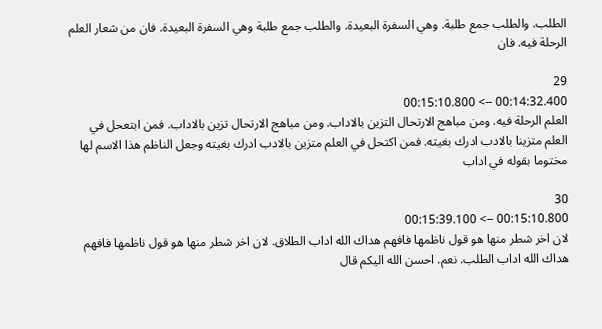الطلب. والطلب جمع طلبة. وهي السفرة البعيدة. والطلب جمع طلبة وهي السفرة البعيدة. فان من شعار العلم الرحلة فيه. فان

29
00:14:32.400 --> 00:15:10.800
العلم الرحلة فيه. ومن مباهج الارتحال التزين بالاداب. ومن مباهج الارتحال تزين بالاداب. فمن ابتعحل في العلم متزينا بالادب ادرك بغيته. فمن اكتحل في العلم متزين بالادب ادرك بغيته وجعل الناظم هذا الاسم لها مختوما بقوله في اداب

30
00:15:10.800 --> 00:15:39.100
لان اخر شطر منها هو قول ناظمها فافهم هداك الله اداب الطلاق. لان اخر شطر منها هو قول ناظمها فافهم هداك الله اداب الطلب. نعم. احسن الله اليكم قال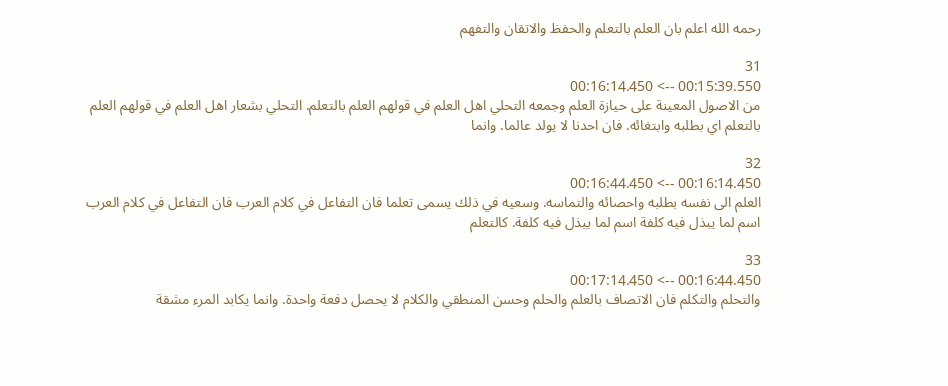رحمه الله اعلم بان العلم بالتعلم والحفظ والاتقان والتفهم

31
00:15:39.550 --> 00:16:14.450
من الاصول المعينة على حيازة العلم وجمعه التحلي اهل العلم في قولهم العلم بالتعلم. التحلي بشعار اهل العلم في قولهم العلم بالتعلم اي بطلبه وابتغائه. فان احدنا لا يولد عالما. وانما

32
00:16:14.450 --> 00:16:44.450
العلم الى نفسه بطلبه واحصائه والتماسه. وسعيه في ذلك يسمى تعلما فان التفاعل في كلام العرب فان التفاعل في كلام العرب اسم لما يبذل فيه كلفة اسم لما يبذل فيه كلفة. كالتعلم

33
00:16:44.450 --> 00:17:14.450
والتحلم والتكلم فان الاتصاف بالعلم والحلم وحسن المنطقي والكلام لا يحصل دفعة واحدة. وانما يكابد المرء مشقة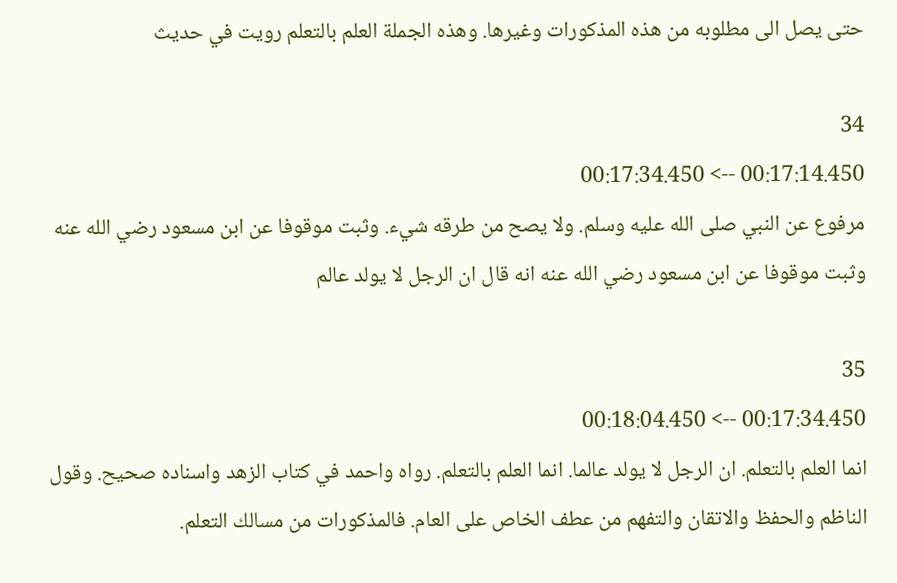حتى يصل الى مطلوبه من هذه المذكورات وغيرها. وهذه الجملة العلم بالتعلم رويت في حديث

34
00:17:14.450 --> 00:17:34.450
مرفوع عن النبي صلى الله عليه وسلم. ولا يصح من طرقه شيء. وثبت موقوفا عن ابن مسعود رضي الله عنه وثبت موقوفا عن ابن مسعود رضي الله عنه انه قال ان الرجل لا يولد عالم

35
00:17:34.450 --> 00:18:04.450
انما العلم بالتعلم. ان الرجل لا يولد عالما. انما العلم بالتعلم. رواه واحمد في كتاب الزهد واسناده صحيح. وقول الناظم والحفظ والاتقان والتفهم من عطف الخاص على العام. فالمذكورات من مسالك التعلم.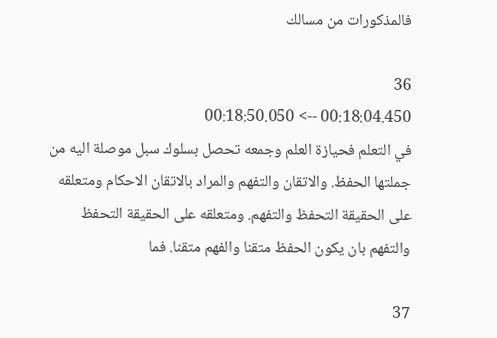فالمذكورات من مسالك

36
00:18:04.450 --> 00:18:50.050
في التعلم فحيازة العلم وجمعه تحصل بسلوك سبل موصلة اليه من جملتها الحفظ. والاتقان والتفهم والمراد بالاتقان الاحكام ومتعلقه على الحقيقة التحفظ والتفهم. ومتعلقه على الحقيقة التحفظ والتفهم بان يكون الحفظ متقنا والفهم متقنا. فما

37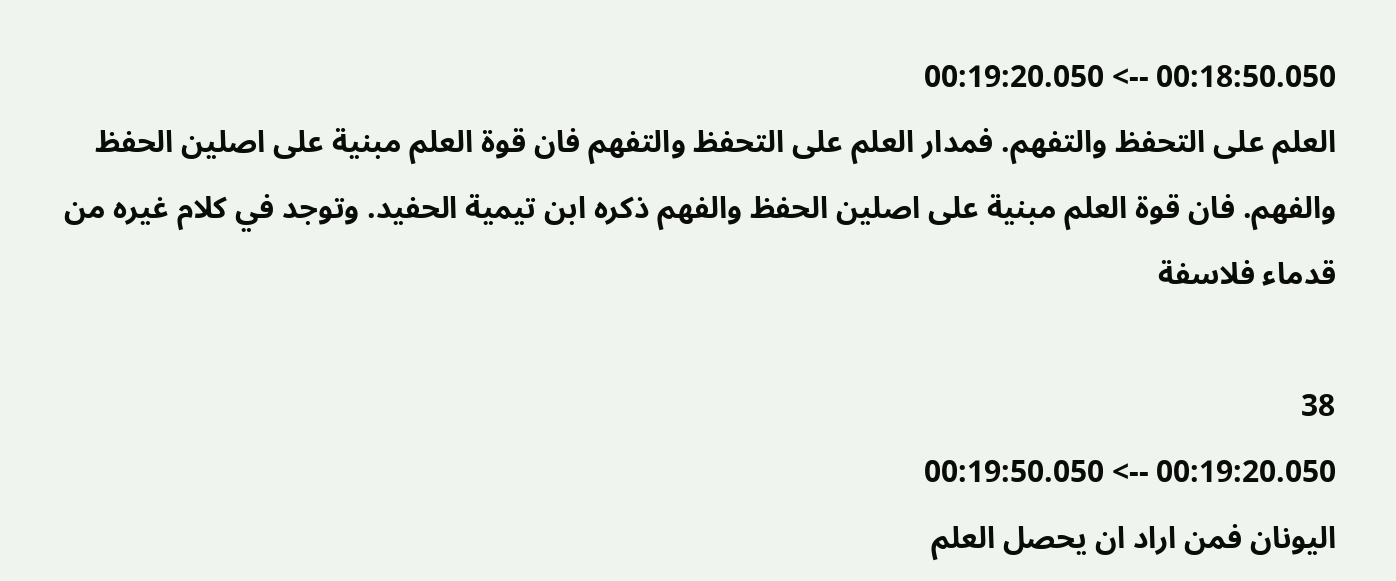00:18:50.050 --> 00:19:20.050
العلم على التحفظ والتفهم. فمدار العلم على التحفظ والتفهم فان قوة العلم مبنية على اصلين الحفظ والفهم. فان قوة العلم مبنية على اصلين الحفظ والفهم ذكره ابن تيمية الحفيد. وتوجد في كلام غيره من قدماء فلاسفة

38
00:19:20.050 --> 00:19:50.050
اليونان فمن اراد ان يحصل العلم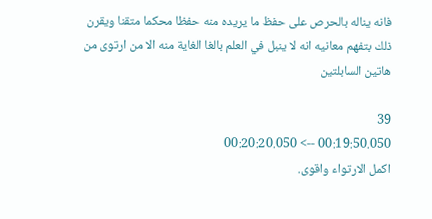فانه يناله بالحرص على حفظ ما يريده منه حفظا محكما متقنا ويقرن ذلك بتفهم معانيه انه لا ينبل في العلم بالغا الغاية منه الا من ارتوى من هاتين السابلتين

39
00:19:50.050 --> 00:20:20.050
اكمل الارتواء واقوى.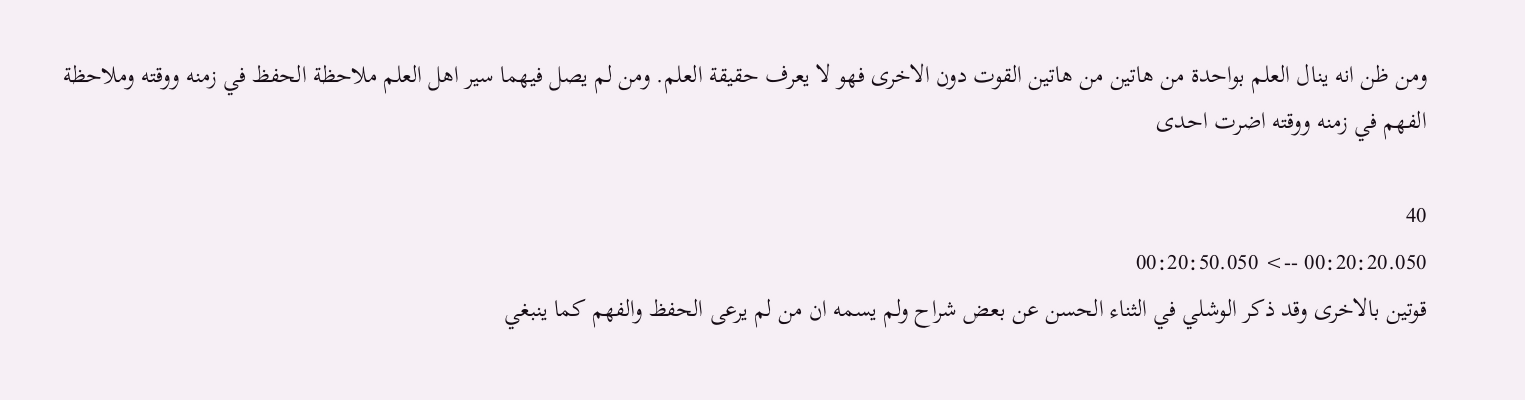ومن ظن انه ينال العلم بواحدة من هاتين من هاتين القوت دون الاخرى فهو لا يعرف حقيقة العلم. ومن لم يصل فيهما سير اهل العلم ملاحظة الحفظ في زمنه ووقته وملاحظة الفهم في زمنه ووقته اضرت احدى

40
00:20:20.050 --> 00:20:50.050
قوتين بالاخرى وقد ذكر الوشلي في الثناء الحسن عن بعض شراح ولم يسمه ان من لم يرعى الحفظ والفهم كما ينبغي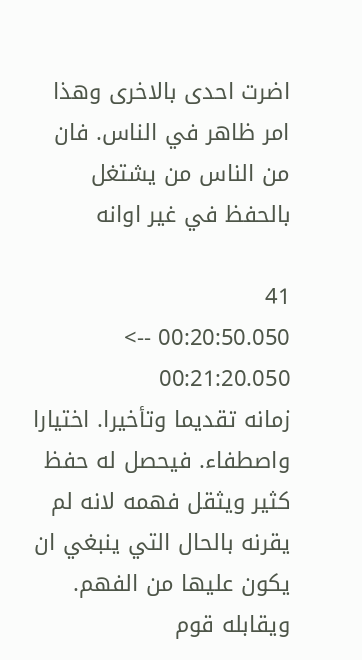اضرت احدى بالاخرى وهذا امر ظاهر في الناس. فان من الناس من يشتغل بالحفظ في غير اوانه

41
00:20:50.050 --> 00:21:20.050
زمانه تقديما وتأخيرا. اختيارا واصطفاء. فيحصل له حفظ كثير ويثقل فهمه لانه لم يقرنه بالحال التي ينبغي ان يكون عليها من الفهم. ويقابله قوم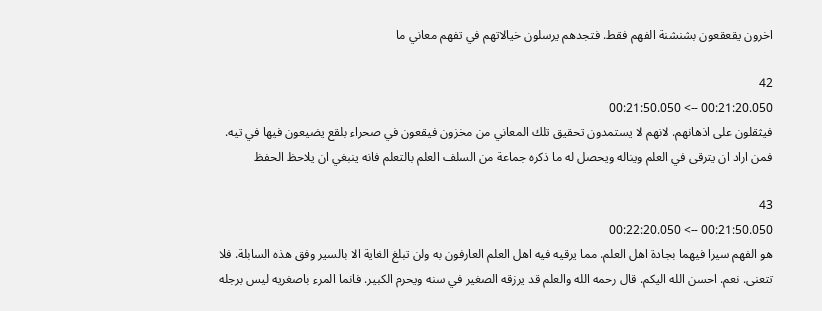اخرون يقعقعون بشنشنة الفهم فقط. فتجدهم يرسلون خيالاتهم في تفهم معاني ما

42
00:21:20.050 --> 00:21:50.050
فيثقلون على اذهانهم. لانهم لا يستمدون تحقيق تلك المعاني من مخزون فيقعون في صحراء بلقع يضيعون فيها في تيه. فمن اراد ان يترقى في العلم ويناله ويحصل له ما ذكره جماعة من السلف العلم بالتعلم فانه ينبغي ان يلاحظ الحفظ

43
00:21:50.050 --> 00:22:20.050
هو الفهم سيرا فيهما بجادة اهل العلم. مما يرقيه فيه اهل العلم العارفون به ولن تبلغ الغاية الا بالسير وفق هذه السابلة. فلا تتعنى. نعم. احسن الله اليكم. قال رحمه الله والعلم قد يرزقه الصغير في سنه ويحرم الكبير. فانما المرء باصغريه ليس برجله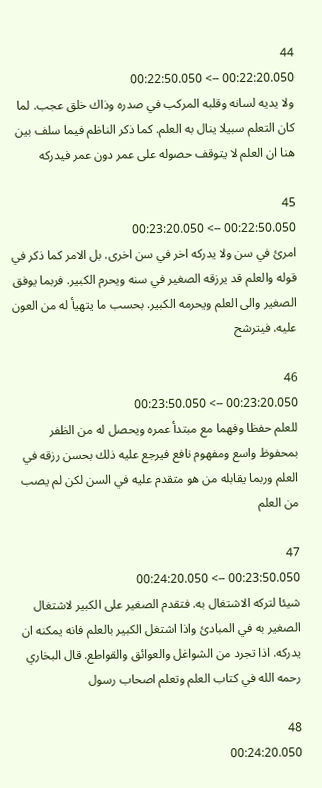44
00:22:20.050 --> 00:22:50.050
ولا يديه لسانه وقلبه المركب في صدره وذاك خلق عجب. لما كان التعلم سبيلا ينال به العلم. كما ذكر الناظم فيما سلف بين هنا ان العلم لا يتوقف حصوله على عمر دون عمر فيدركه

45
00:22:50.050 --> 00:23:20.050
امرئ في سن ولا يدركه اخر في سن اخرى. بل الامر كما ذكر في قوله والعلم قد يرزقه الصغير في سنه ويحرم الكبير. فربما يوفق الصغير والى العلم ويحرمه الكبير. بحسب ما يتهيأ له من العون عليه. فيترشح

46
00:23:20.050 --> 00:23:50.050
للعلم حفظا وفهما مع مبتدأ عمره ويحصل له من الظفر بمحفوظ واسع ومفهوم نافع فيرجع عليه ذلك بحسن رزقه في العلم وربما يقابله من هو متقدم عليه في السن لكن لم يصب من العلم

47
00:23:50.050 --> 00:24:20.050
شيئا لتركه الاشتغال به. فتقدم الصغير على الكبير لاشتغال الصغير به في المبادئ واذا اشتغل الكبير بالعلم فانه يمكنه ان يدركه. اذا تجرد من الشواغل والعوائق والقواطع. قال البخاري رحمه الله في كتاب العلم وتعلم اصحاب رسول

48
00:24:20.050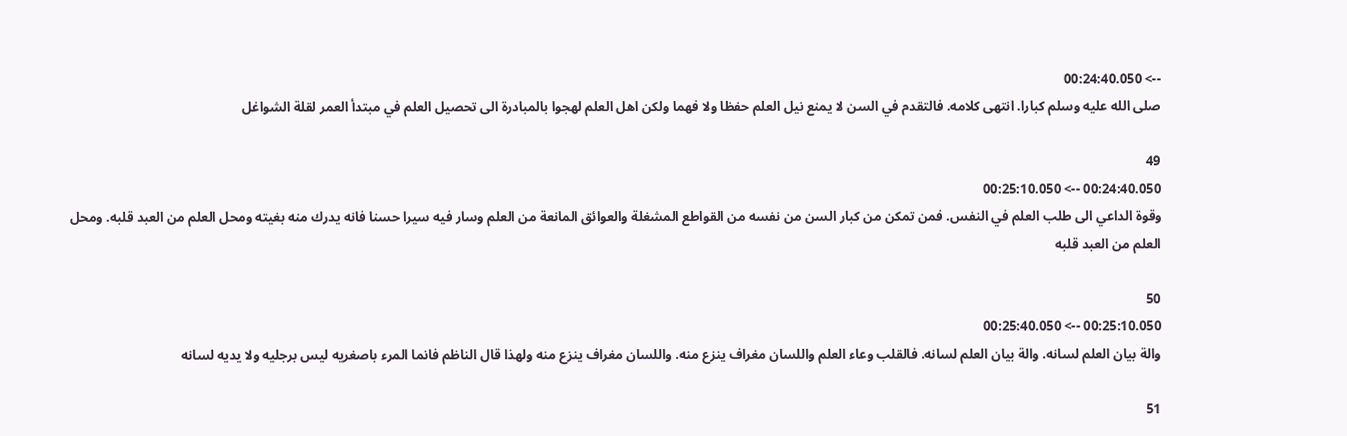--> 00:24:40.050
صلى الله عليه وسلم كبارا. انتهى كلامه. فالتقدم في السن لا يمنع نيل العلم حفظا ولا فهما ولكن اهل العلم لهجوا بالمبادرة الى تحصيل العلم في مبتدأ العمر لقلة الشواغل

49
00:24:40.050 --> 00:25:10.050
وقوة الداعي الى طلب العلم في النفس. فمن تمكن من كبار السن من نفسه من القواطع المشغلة والعوائق المانعة من العلم وسار فيه سيرا حسنا فانه يدرك منه بغيته ومحل العلم من العبد قلبه. ومحل العلم من العبد قلبه

50
00:25:10.050 --> 00:25:40.050
والة بيان العلم لسانه. والة بيان العلم لسانه. فالقلب وعاء العلم واللسان مغراف ينزع منه. واللسان مغراف ينزع منه ولهذا قال الناظم فانما المرء باصغريه ليس برجليه ولا يديه لسانه

51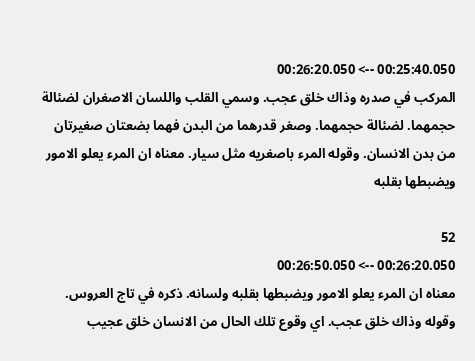00:25:40.050 --> 00:26:20.050
المركب في صدره وذاك خلق عجب. وسمي القلب واللسان الاصغران لضئالة حجمهما. لضئالة حجمهما. وصغر قدرهما من البدن فهما بضعتان صغيرتان من بدن الانسان. وقوله المرء باصغريه مثل سيار. معناه ان المرء يعلو الامور ويضبطها بقلبه

52
00:26:20.050 --> 00:26:50.050
معناه ان المرء يعلو الامور ويضبطها بقلبه ولسانه. ذكره في تاج العروس. وقوله وذاك خلق عجب. اي وقوع تلك الحال من الانسان خلق عجيب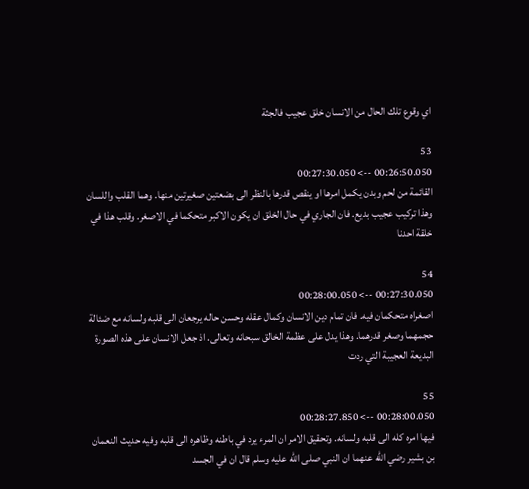اي وقوع تلك الحال من الانسان خلق عجيب فالجثة

53
00:26:50.050 --> 00:27:30.050
القائمة من لحم وبدن يكمل امرها او ينقص قدرها بالنظر الى بضعتين صغيرتين منها. وهما القلب واللسان وهذا تركيب عجيب بديع. فان الجاري في حال الخلق ان يكون الاكبر متحكما في الاصغر. وقلب هذا في خلقة احدنا

54
00:27:30.050 --> 00:28:00.050
اصغراه متحكمان فيه. فان تمام دين الانسان وكمال عقله وحسن حاله يرجعان الى قلبه ولسانه مع ضئالة حجمهما وصغر قدرهما. وهذا يدل على عظمة الخالق سبحانه وتعالى. اذ جعل الانسان على هذه الصورة البديعة العجيبة التي ردت

55
00:28:00.050 --> 00:28:27.850
فيها امره كله الى قلبه ولسانه. وتحقيق الامر ان المرء يرد في باطنه وظاهره الى قلبه وفيه حديث النعمان بن بشير رضي الله عنهما ان النبي صلى الله عليه وسلم قال ان في الجسد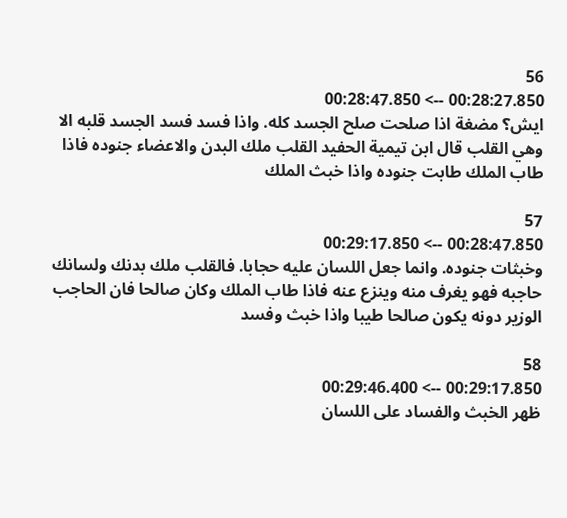56
00:28:27.850 --> 00:28:47.850
ايش؟ مضغة اذا صلحت صلح الجسد كله. واذا فسد فسد الجسد قلبه الا وهي القلب قال ابن تيمية الحفيد القلب ملك البدن والاعضاء جنوده فاذا طاب الملك طابت جنوده واذا خبث الملك

57
00:28:47.850 --> 00:29:17.850
وخبثات جنوده. وانما جعل اللسان عليه حجابا. فالقلب ملك بدنك ولسانك حاجبه فهو يغرف منه وينزع عنه فاذا طاب الملك وكان صالحا فان الحاجب الوزير دونه يكون صالحا طيبا واذا خبث وفسد

58
00:29:17.850 --> 00:29:46.400
ظهر الخبث والفساد على اللسان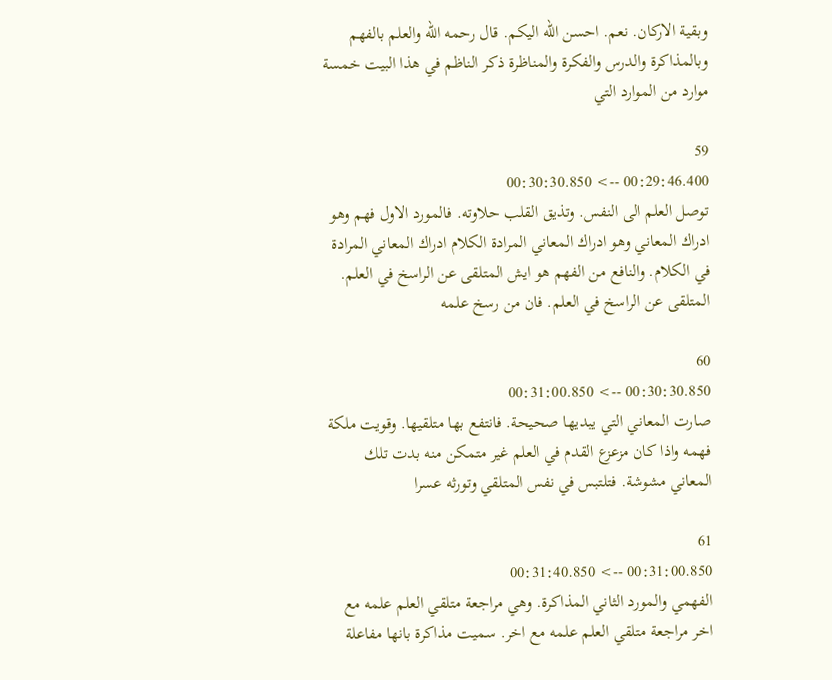وبقية الاركان. نعم. احسن الله اليكم. قال رحمه الله والعلم بالفهم وبالمذاكرة والدرس والفكرة والمناظرة ذكر الناظم في هذا البيت خمسة موارد من الموارد التي

59
00:29:46.400 --> 00:30:30.850
توصل العلم الى النفس. وتذيق القلب حلاوته. فالمورد الاول فهم وهو ادراك المعاني وهو ادراك المعاني المرادة الكلام ادراك المعاني المرادة في الكلام. والنافع من الفهم هو ايش المتلقى عن الراسخ في العلم. المتلقى عن الراسخ في العلم. فان من رسخ علمه

60
00:30:30.850 --> 00:31:00.850
صارت المعاني التي يبديها صحيحة. فانتفع بها متلقيها. وقويت ملكة فهمه واذا كان مزعزع القدم في العلم غير متمكن منه بدت تلك المعاني مشوشة. فتلتبس في نفس المتلقي وتورثه عسرا

61
00:31:00.850 --> 00:31:40.850
الفهمي والمورد الثاني المذاكرة. وهي مراجعة متلقي العلم علمه مع اخر مراجعة متلقي العلم علمه مع اخر. سميت مذاكرة بانها مفاعلة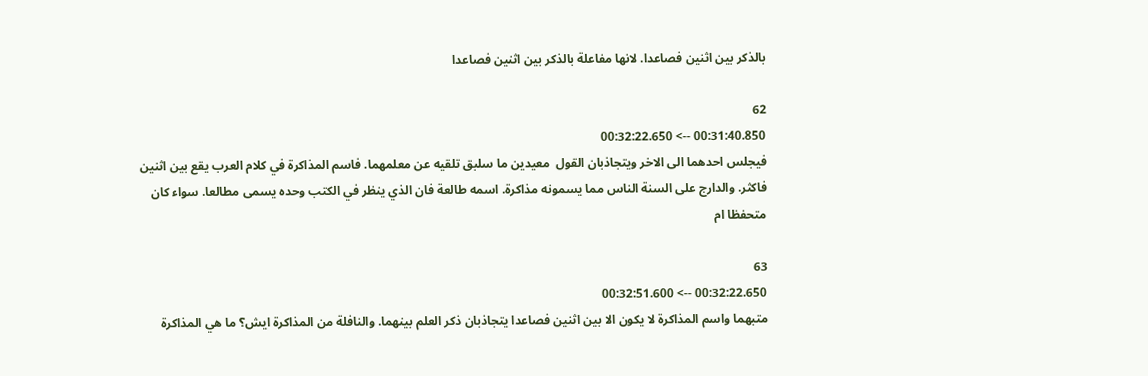بالذكر بين اثنين فصاعدا. لانها مفاعلة بالذكر بين اثنين فصاعدا

62
00:31:40.850 --> 00:32:22.650
فيجلس احدهما الى الاخر ويتجاذبان القول  معيدين ما سلبق تلقيه عن معلمهما. فاسم المذاكرة في كلام العرب يقع بين اثنين فاكثر. والدارج على السنة الناس مما يسمونه مذاكرة. اسمه طالعة فان الذي ينظر في الكتب وحده يسمى مطالعا. سواء كان متحفظا ام

63
00:32:22.650 --> 00:32:51.600
متبهما واسم المذاكرة لا يكون الا بين اثنين فصاعدا يتجاذبان ذكر العلم بينهما. والنافلة من المذاكرة ايش؟ ما هي المذاكرة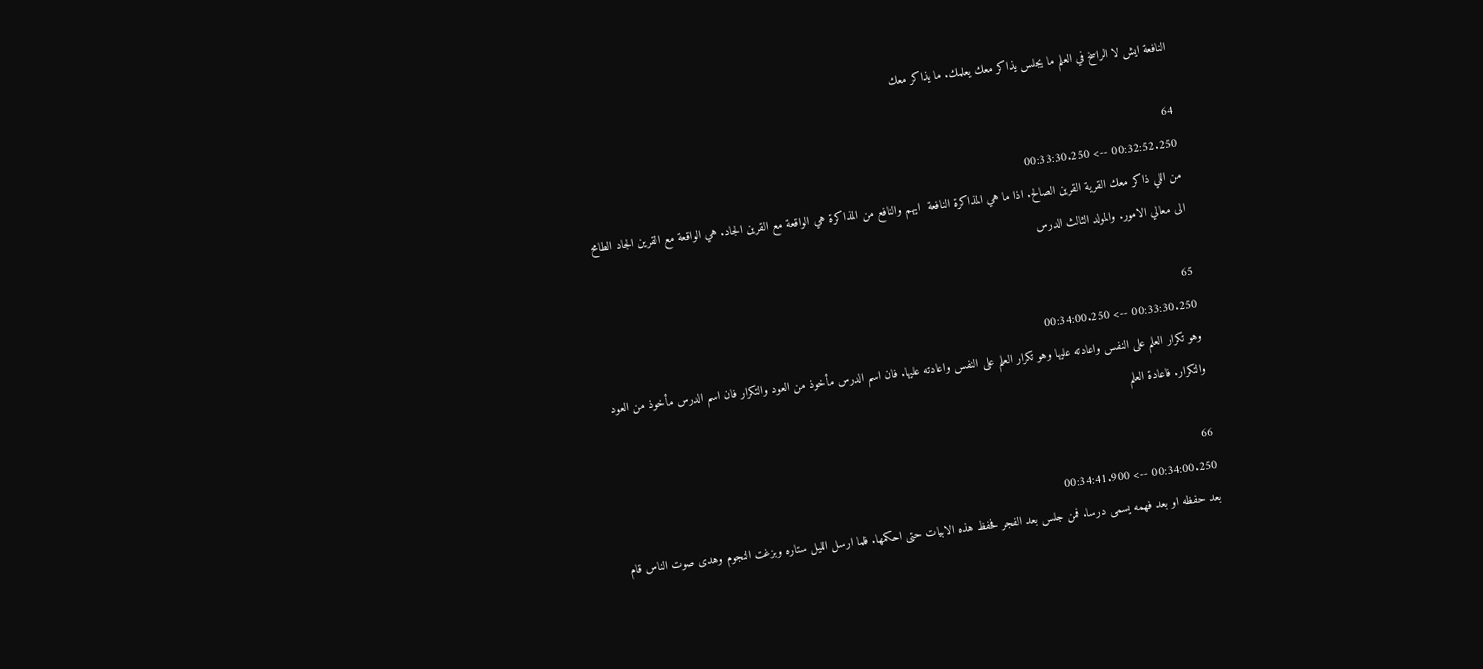النافعة ايش لا الراسخ في العلم ما يجلس يذاكر معك يعلمك. ما يذاكر معك

64
00:32:52.250 --> 00:33:30.250
من اللي ذاكر معك القرية القرين الصالح. اذا ما هي المذاكرة النافعة  ايهم والنافع من المذاكرة هي الواقعة مع القرين الجاد. هي الواقعة مع القرين الجاد الطامح الى معالي الامور. والمولد الثالث الدرس

65
00:33:30.250 --> 00:34:00.250
وهو تكرار العلم على النفس واعادته عليها وهو تكرار العلم على النفس واعادته عليها. فان اسم الدرس مأخوذ من العود والتكرار فان اسم الدرس مأخوذ من العود والتكرار. فاعادة العلم

66
00:34:00.250 --> 00:34:41.900
بعد حفظه او بعد فهمه يسمى درسا. فمن جلس بعد الفجر فحفظ هذه الابيات حتى احكمها. فلما ارسل الليل ستاره وبزغت النجوم وهدى صوت الناس قام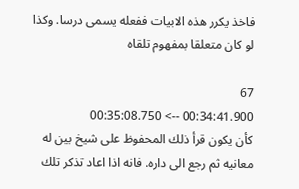فاخذ يكرر هذه الابيات ففعله يسمى درسا. وكذا لو كان متعلقا بمفهوم تلقاه

67
00:34:41.900 --> 00:35:08.750
كأن يكون قرأ ذلك المحفوظ على شيخ بين له معانيه ثم رجع الى داره. فانه اذا اعاد تذكر تلك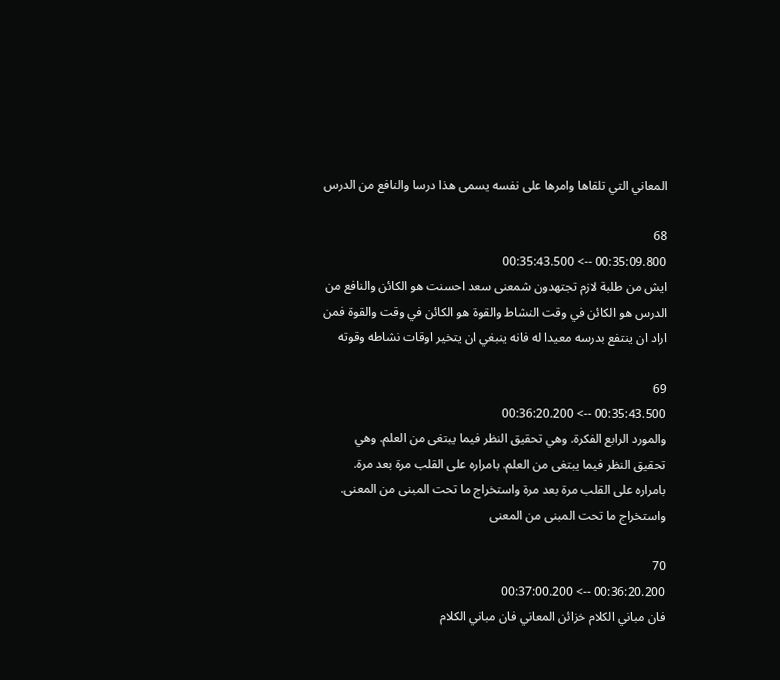المعاني التي تلقاها وامرها على نفسه يسمى هذا درسا والنافع من الدرس

68
00:35:09.800 --> 00:35:43.500
ايش من طلبة لازم تجتهدون شمعنى سعد احسنت هو الكائن والنافع من الدرس هو الكائن في وقت النشاط والقوة هو الكائن في وقت والقوة فمن اراد ان ينتفع بدرسه معيدا له فانه ينبغي ان يتخير اوقات نشاطه وقوته

69
00:35:43.500 --> 00:36:20.200
والمورد الرابع الفكرة. وهي تحقيق النظر فيما يبتغى من العلم. وهي تحقيق النظر فيما يبتغى من العلم. بامراره على القلب مرة بعد مرة. بامراره على القلب مرة بعد مرة واستخراج ما تحت المبنى من المعنى. واستخراج ما تحت المبنى من المعنى

70
00:36:20.200 --> 00:37:00.200
فان مباني الكلام خزائن المعاني فان مباني الكلام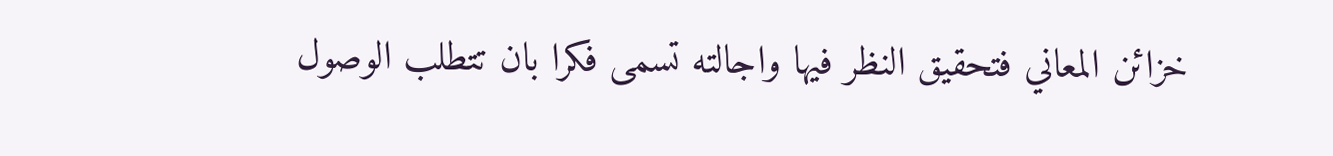خزائن المعاني فتحقيق النظر فيها واجالته تسمى فكرا بان تتطلب الوصول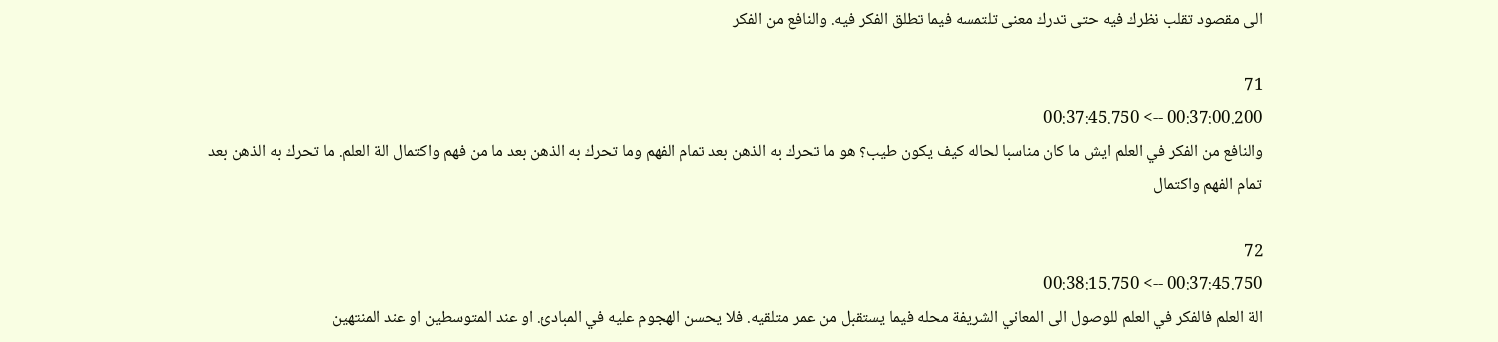الى مقصود تقلب نظرك فيه حتى تدرك معنى تلتمسه فيما تطلق الفكر فيه. والنافع من الفكر

71
00:37:00.200 --> 00:37:45.750
والنافع من الفكر في العلم ايش ما كان مناسبا لحاله كيف يكون طيب؟ هو ما تحرك به الذهن بعد تمام الفهم وما تحرك به الذهن بعد ما من فهم واكتمال الة العلم. ما تحرك به الذهن بعد تمام الفهم واكتمال

72
00:37:45.750 --> 00:38:15.750
الة العلم فالفكر في العلم للوصول الى المعاني الشريفة محله فيما يستقبل من عمر متلقيه. فلا يحسن الهجوم عليه في المبادئ. او عند المتوسطين او عند المنتهين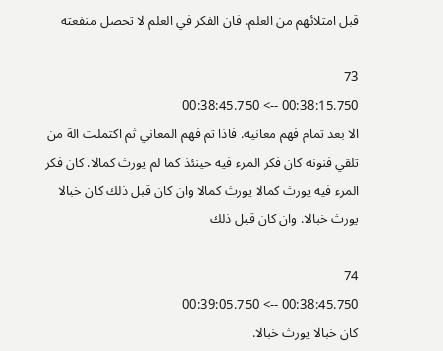قبل امتلائهم من العلم. فان الفكر في العلم لا تحصل منفعته

73
00:38:15.750 --> 00:38:45.750
الا بعد تمام فهم معانيه. فاذا تم فهم المعاني ثم اكتملت الة من تلقي فنونه كان فكر المرء فيه حينئذ كما لم يورث كمالا. كان فكر المرء فيه يورث كمالا يورث كمالا وان كان قبل ذلك كان خبالا يورث خبالا. وان كان قبل ذلك

74
00:38:45.750 --> 00:39:05.750
كان خبالا يورث خبالا.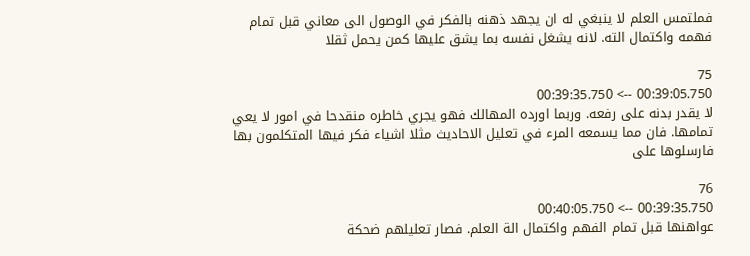فملتمس العلم لا ينبغي له ان يجهد ذهنه بالفكر في الوصول الى معاني قبل تمام فهمه واكتمال الته. لانه يشغل نفسه بما يشق عليها كمن يحمل ثقلا

75
00:39:05.750 --> 00:39:35.750
لا يقدر بدنه على رفعه. وربما اورده المهالك فهو يجري خاطره منقدحا في امور لا يعي تمامها. فان مما يسمعه المرء في تعليل الاحاديث مثلا اشياء فكر فيها المتكلمون بها فارسلوها على

76
00:39:35.750 --> 00:40:05.750
عواهنها قبل تمام الفهم واكتمال الة العلم. فصار تعليلهم ضحكة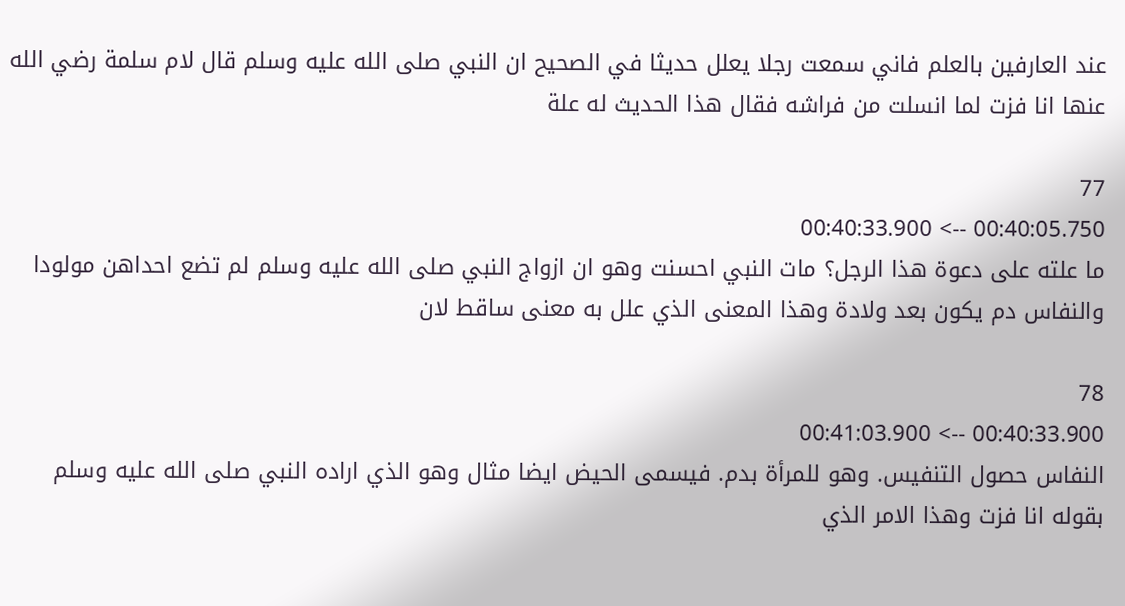عند العارفين بالعلم فاني سمعت رجلا يعلل حديثا في الصحيح ان النبي صلى الله عليه وسلم قال لام سلمة رضي الله عنها انا فزت لما انسلت من فراشه فقال هذا الحديث له علة

77
00:40:05.750 --> 00:40:33.900
ما علته على دعوة هذا الرجل؟ مات النبي احسنت وهو ان ازواج النبي صلى الله عليه وسلم لم تضع احداهن مولودا والنفاس دم يكون بعد ولادة وهذا المعنى الذي علل به معنى ساقط لان

78
00:40:33.900 --> 00:41:03.900
النفاس حصول التنفيس. وهو للمرأة بدم. فيسمى الحيض ايضا مثال وهو الذي اراده النبي صلى الله عليه وسلم بقوله انا فزت وهذا الامر الذي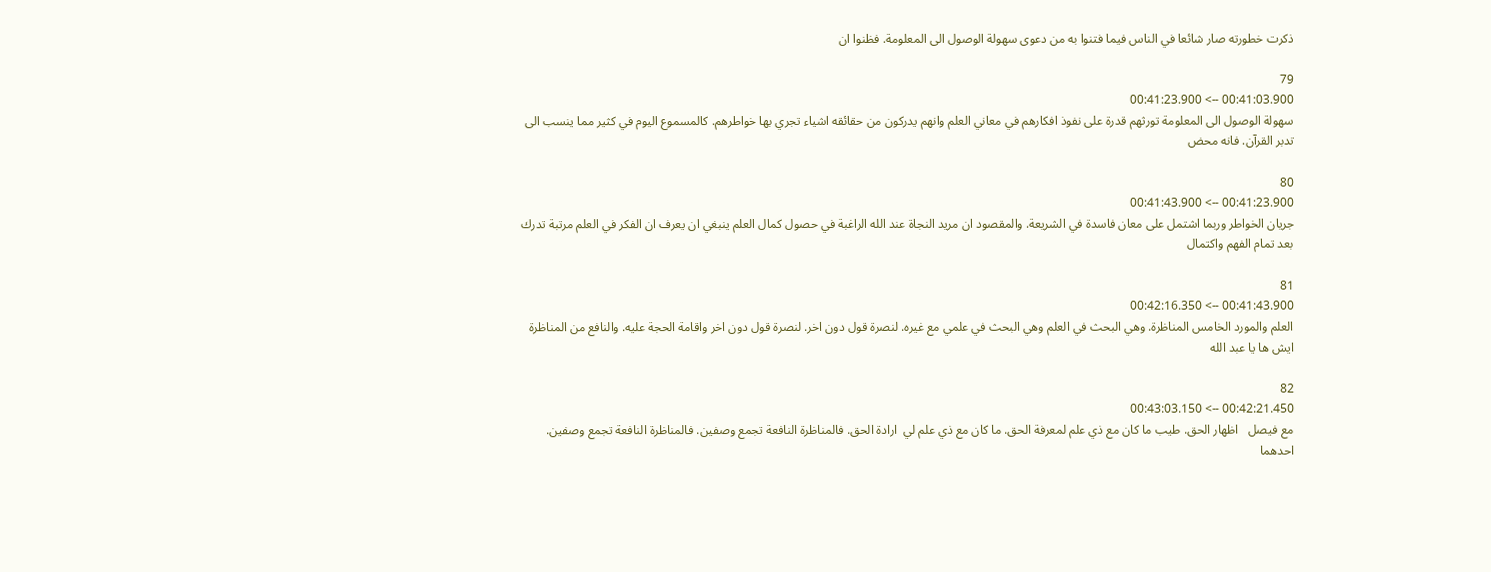ذكرت خطورته صار شائعا في الناس فيما فتنوا به من دعوى سهولة الوصول الى المعلومة. فظنوا ان

79
00:41:03.900 --> 00:41:23.900
سهولة الوصول الى المعلومة تورثهم قدرة على نفوذ افكارهم في معاني العلم وانهم يدركون من حقائقه اشياء تجري بها خواطرهم. كالمسموع اليوم في كثير مما ينسب الى تدبر القرآن. فانه محض

80
00:41:23.900 --> 00:41:43.900
جريان الخواطر وربما اشتمل على معان فاسدة في الشريعة. والمقصود ان مريد النجاة عند الله الراغبة في حصول كمال العلم ينبغي ان يعرف ان الفكر في العلم مرتبة تدرك بعد تمام الفهم واكتمال

81
00:41:43.900 --> 00:42:16.350
العلم والمورد الخامس المناظرة. وهي البحث في العلم وهي البحث في علمي مع غيره. لنصرة قول دون اخر. لنصرة قول دون اخر واقامة الحجة عليه. والنافع من المناظرة ايش ها يا عبد الله

82
00:42:21.450 --> 00:43:03.150
مع فيصل   اظهار الحق. طيب ما كان مع ذي علم لمعرفة الحق. ما كان مع ذي علم لي  ارادة الحق. فالمناظرة النافعة تجمع وصفين. فالمناظرة النافعة تجمع وصفين. احدهما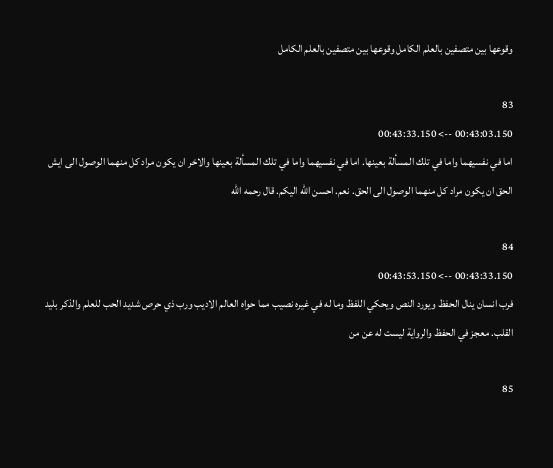وقوعها بين متصفين بالعلم الكامل وقوعها بين متصفين بالعلم الكامل

83
00:43:03.150 --> 00:43:33.150
اما في نفسيهما واما في تلك المسألة بعينها. اما في نفسيهما واما في تلك المسألة بعينها والاخر ان يكون مراد كل منهما الوصول الى ايش الحق ان يكون مراد كل منهما الوصول الى الحق. نعم. احسن الله اليكم. قال رحمه الله

84
00:43:33.150 --> 00:43:53.150
فرب انسان ينال الحفظ ويورد النص ويحكي اللفظ وما له في غيره نصيب مما حواه العالم الاديب ورب ذي حرص شديد الحب للعلم والذكر بليد القلب. معجز في الحفظ والرواية ليست له عن من

85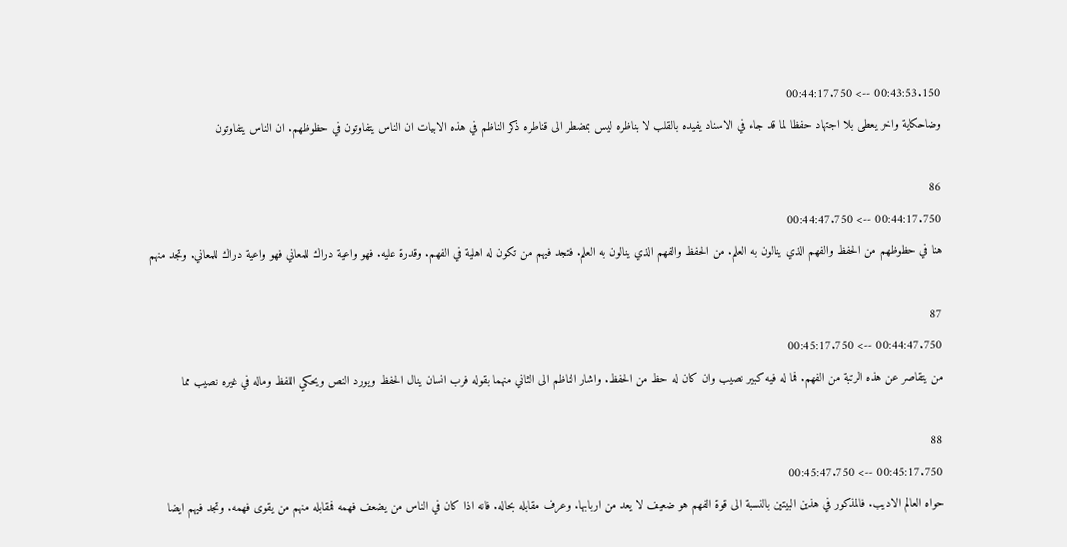00:43:53.150 --> 00:44:17.750
وضاحكاية واخر يعطى بلا اجتهاد حفظا لما قد جاء في الاسناد يفيده بالقلب لا بناظره ليس بمضطر الى قناطره ذكر الناظم في هذه الابيات ان الناس يتفاوتون في حظوظهم. ان الناس يتفاوتون

86
00:44:17.750 --> 00:44:47.750
هنا في حظوظهم من الحفظ والفهم الذي ينالون به العلم. من الحفظ والفهم الذي ينالون به العلم. فتجد فيهم من تكون له اهلية في الفهم. وقدرة عليه. فهو واعية دراك للمعاني فهو واعية دراك للمعاني. وتجد منهم

87
00:44:47.750 --> 00:45:17.750
من يتقاصر عن هذه الرتبة من الفهم. فما له فيه كبير نصيب وان كان له حظ من الحفظ. واشار الناظم الى الثاني منهما بقوله فرب انسان ينال الحفظ ويورد النص ويحكي اللفظ وماله في غيره نصيب مما

88
00:45:17.750 --> 00:45:47.750
حواه العالم الاديب. فالمذكور في هذين البيتين بالنسبة الى قوة الفهم هو ضعيف لا يعد من اربابها. وعرف مقابله بحاله. فانه اذا كان في الناس من يضعف فهمه فمقابله منهم من يقوى فهمه. وتجد فيهم ايضا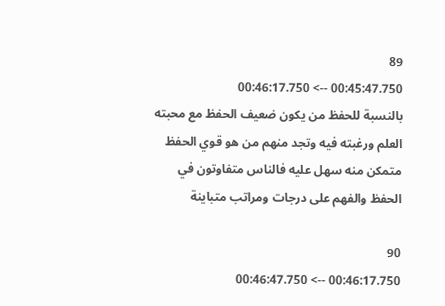89
00:45:47.750 --> 00:46:17.750
بالنسبة للحفظ من يكون ضعيف الحفظ مع محبته العلم ورغبته فيه وتجد منهم من هو قوي الحفظ متمكن منه سهل عليه فالناس متفاوتون في الحفظ والفهم على درجات ومراتب متباينة

90
00:46:17.750 --> 00:46:47.750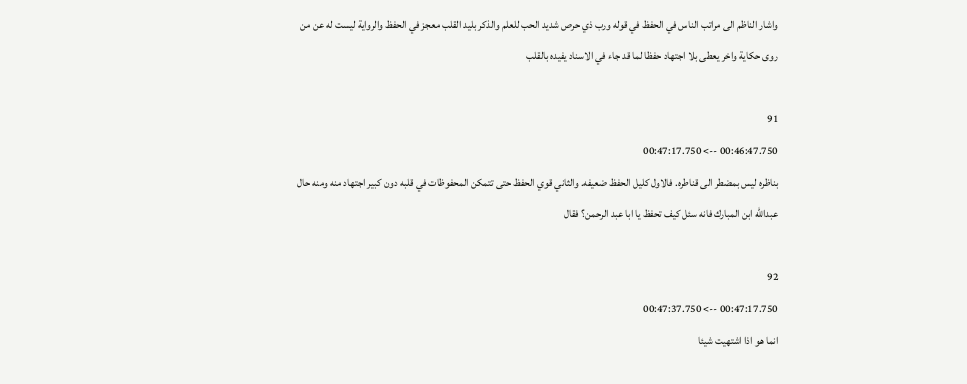واشار الناظم الى مراتب الناس في الحفظ في قوله ورب ذي حرص شديد الحب للعلم والذكر بليد القلب معجز في الحفظ والرواية ليست له عن من روى حكاية واخر يعطى بلا اجتهاد حفظا لما قد جاء في الاسناد يفيده بالقلب

91
00:46:47.750 --> 00:47:17.750
بناظره ليس بمضطر الى قناطره. فالاول كليل الحفظ ضعيفه. والثاني قوي الحفظ حتى تتمكن المحفوظات في قلبه دون كبير اجتهاد منه ومنه حال عبدالله ابن المبارك فانه سئل كيف تحفظ يا ابا عبد الرحمن؟ فقال

92
00:47:17.750 --> 00:47:37.750
انما هو اذا اشتهيت شيئا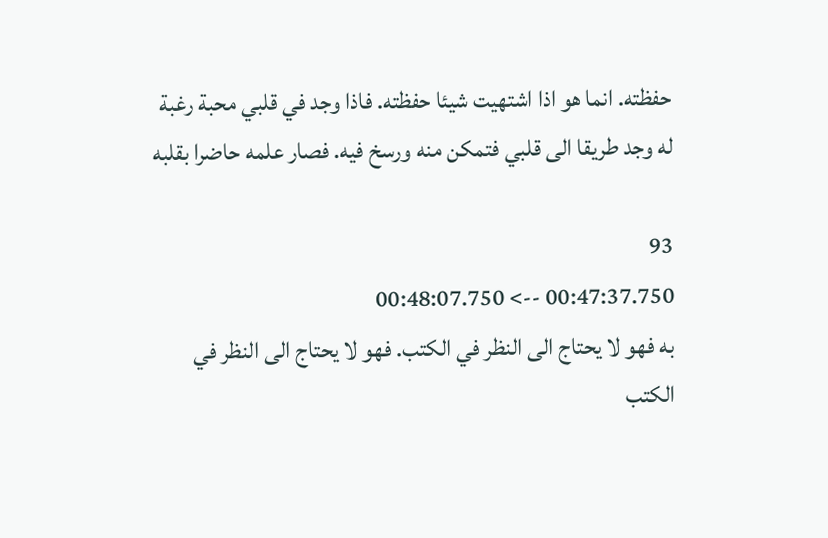حفظته. انما هو اذا اشتهيت شيئا حفظته. فاذا وجد في قلبي محبة رغبة له وجد طريقا الى قلبي فتمكن منه ورسخ فيه. فصار علمه حاضرا بقلبه

93
00:47:37.750 --> 00:48:07.750
به فهو لا يحتاج الى النظر في الكتب. فهو لا يحتاج الى النظر في الكتب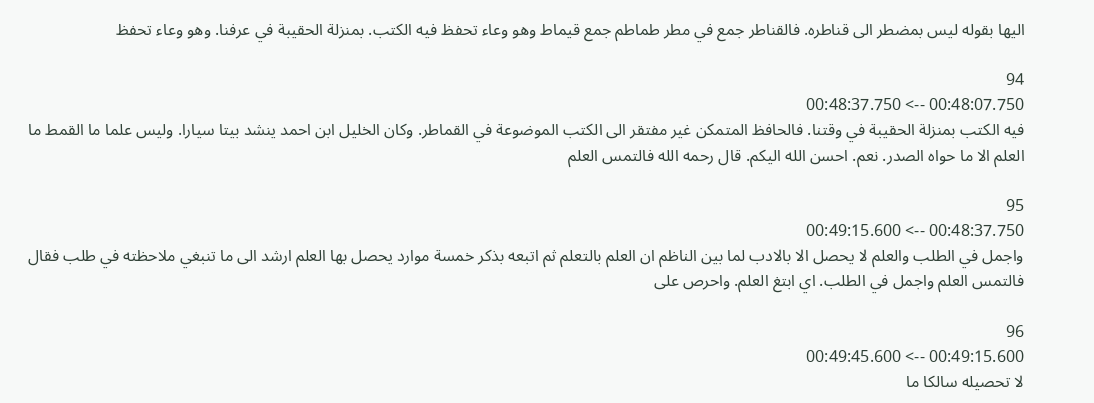اليها بقوله ليس بمضطر الى قناطره. فالقناطر جمع في مطر طماطم جمع قيماط وهو وعاء تحفظ فيه الكتب. بمنزلة الحقيبة في عرفنا. وهو وعاء تحفظ

94
00:48:07.750 --> 00:48:37.750
فيه الكتب بمنزلة الحقيبة في وقتنا. فالحافظ المتمكن غير مفتقر الى الكتب الموضوعة في القماطر. وكان الخليل ابن احمد ينشد بيتا سيارا. وليس علما ما القمط ما العلم الا ما حواه الصدر. نعم. احسن الله اليكم. قال رحمه الله فالتمس العلم

95
00:48:37.750 --> 00:49:15.600
واجمل في الطلب والعلم لا يحصل الا بالادب لما بين الناظم ان العلم بالتعلم ثم اتبعه بذكر خمسة موارد يحصل بها العلم ارشد الى ما تنبغي ملاحظته في طلب فقال فالتمس العلم واجمل في الطلب. اي ابتغ العلم. واحرص على

96
00:49:15.600 --> 00:49:45.600
لا تحصيله سالكا ما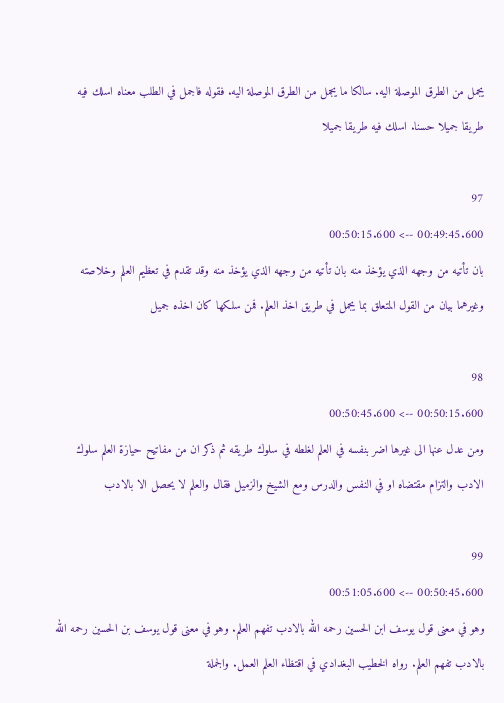يجمل من الطرق الموصلة اليه. سالكا ما يجمل من الطرق الموصلة اليه. فقوله فاجمل في الطلب معناه اسلك فيه طريقا جميلا حسنا. اسلك فيه طريقا جميلا

97
00:49:45.600 --> 00:50:15.600
بان تأتيه من وجهه الذي يؤخذ منه بان تأتيه من وجهه الذي يؤخذ منه وقد تقدم في تعظيم العلم وخلاصته وغيرهما بيان من القول المتعلق بما يجمل في طريق اخذ العلم. فمن سلكها كان اخذه جميل

98
00:50:15.600 --> 00:50:45.600
ومن عدل عنها الى غيرها اضر بنفسه في العلم لغلطه في سلوك طريقه ثم ذكر ان من مفاتيح حيازة العلم سلوك الادب والتزام مقتضاه او في النفس والدرس ومع الشيخ والزميل فقال والعلم لا يحصل الا بالادب

99
00:50:45.600 --> 00:51:05.600
وهو في معنى قول يوسف ابن الحسين رحمه الله بالادب تفهم العلم. وهو في معنى قول يوسف بن الحسين رحمه الله بالادب تفهم العلم. رواه الخطيب البغدادي في اقتظاء العلم العمل. والجملة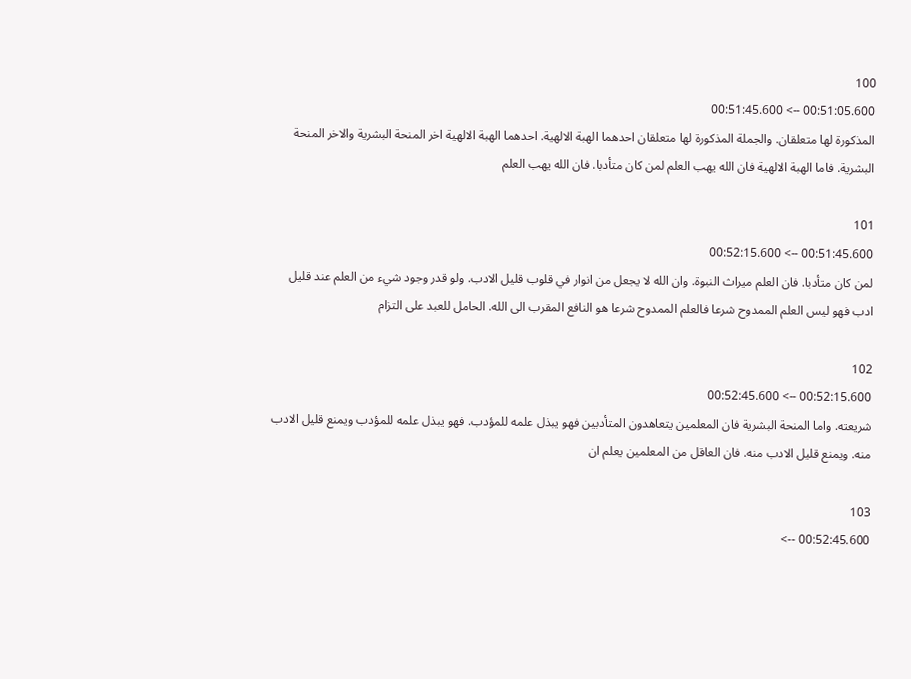100
00:51:05.600 --> 00:51:45.600
المذكورة لها متعلقان. والجملة المذكورة لها متعلقان احدهما الهبة الالهية. احدهما الهبة الالهية اخر المنحة البشرية والاخر المنحة البشرية. فاما الهبة الالهية فان الله يهب العلم لمن كان متأدبا. فان الله يهب العلم

101
00:51:45.600 --> 00:52:15.600
لمن كان متأدبا. فان العلم ميراث النبوة. وان الله لا يجعل من انوار في قلوب قليل الادب. ولو قدر وجود شيء من العلم عند قليل ادب فهو ليس العلم الممدوح شرعا فالعلم الممدوح شرعا هو النافع المقرب الى الله. الحامل للعبد على التزام

102
00:52:15.600 --> 00:52:45.600
شريعته. واما المنحة البشرية فان المعلمين يتعاهدون المتأدبين فهو يبذل علمه للمؤدب. فهو يبذل علمه للمؤدب ويمنع قليل الادب منه. ويمنع قليل الادب منه. فان العاقل من المعلمين يعلم ان

103
00:52:45.600 -->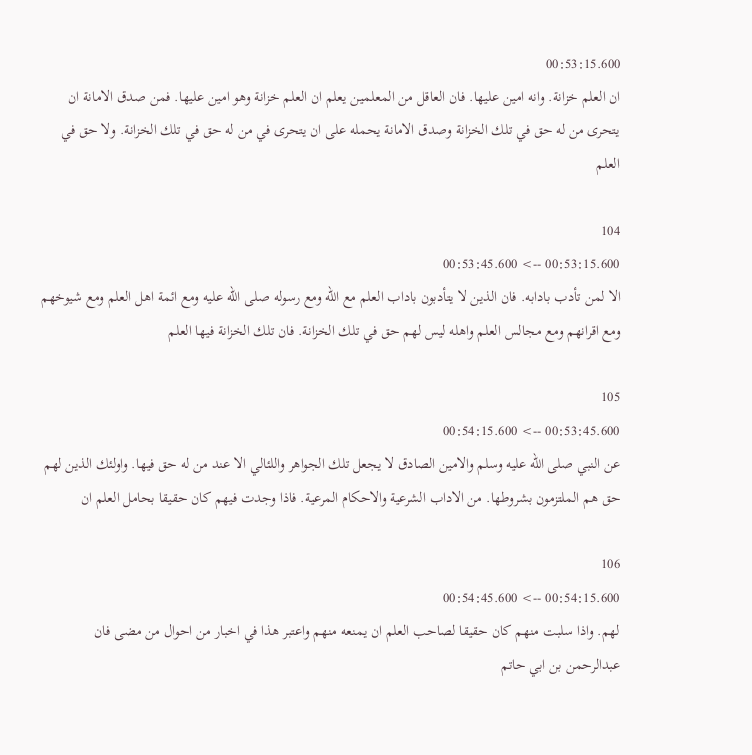00:53:15.600
ان العلم خزانة. وانه امين عليها. فان العاقل من المعلمين يعلم ان العلم خزانة وهو امين عليها. فمن صدق الامانة ان يتحرى من له حق في تلك الخزانة وصدق الامانة يحمله على ان يتحرى في من له حق في تلك الخزانة. ولا حق في العلم

104
00:53:15.600 --> 00:53:45.600
الا لمن تأدب بادابه. فان الذين لا يتأدبون باداب العلم مع الله ومع رسوله صلى الله عليه ومع ائمة اهل العلم ومع شيوخهم ومع اقرانهم ومع مجالس العلم واهله ليس لهم حق في تلك الخزانة. فان تلك الخزانة فيها العلم

105
00:53:45.600 --> 00:54:15.600
عن النبي صلى الله عليه وسلم والامين الصادق لا يجعل تلك الجواهر واللئالي الا عند من له حق فيها. واولئك الذين لهم حق هم الملتزمون بشروطها. من الاداب الشرعية والاحكام المرعية. فاذا وجدت فيهم كان حقيقا بحامل العلم ان

106
00:54:15.600 --> 00:54:45.600
لهم. واذا سلبت منهم كان حقيقا لصاحب العلم ان يمنعه منهم واعتبر هذا في اخبار من احوال من مضى فان عبدالرحمن بن ابي حاتم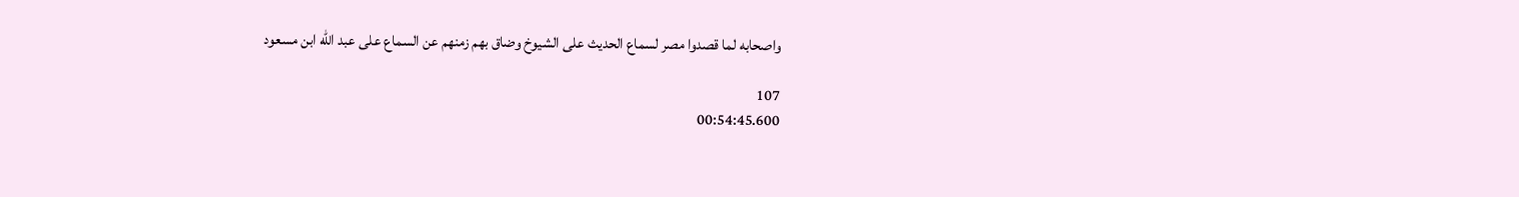واصحابه لما قصدوا مصر لسماع الحديث على الشيوخ وضاق بهم زمنهم عن السماع على عبد الله ابن مسعود

107
00:54:45.600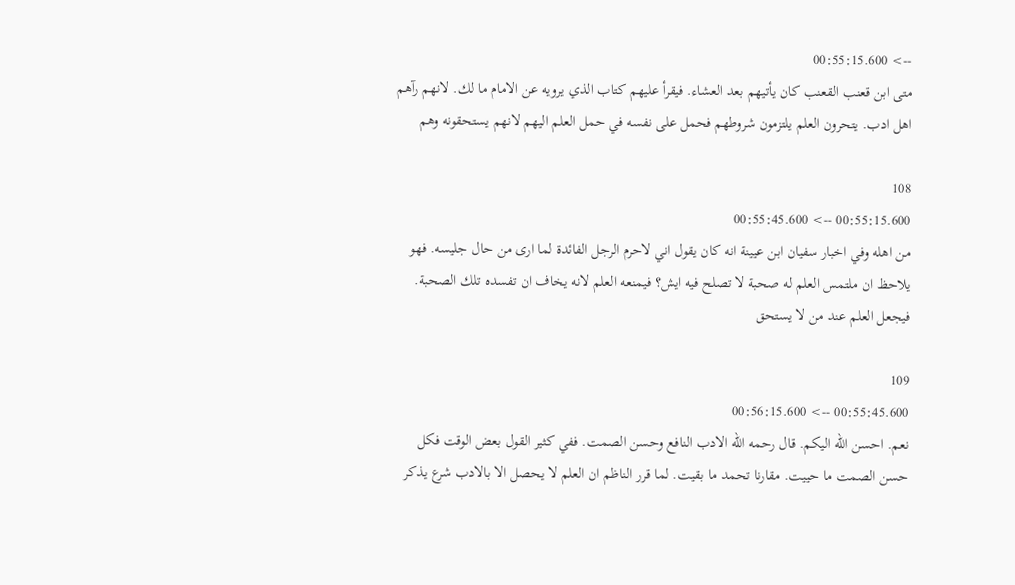--> 00:55:15.600
متى ابن قعنب القعنب كان يأتيهم بعد العشاء. فيقرأ عليهم كتاب الذي يرويه عن الامام ما لك. لانهم رآهم اهل ادب. يتحرون العلم يلتزمون شروطهم فحمل على نفسه في حمل العلم اليهم لانهم يستحقونه وهم

108
00:55:15.600 --> 00:55:45.600
من اهله وفي اخبار سفيان ابن عيينة انه كان يقول اني لاحرم الرجل الفائدة لما ارى من حال جليسه. فهو يلاحظ ان ملتمس العلم له صحبة لا تصلح فيه ايش؟ فيمنعه العلم لانه يخاف ان تفسده تلك الصحبة. فيجعل العلم عند من لا يستحق

109
00:55:45.600 --> 00:56:15.600
نعم. احسن الله اليكم. قال رحمه الله الادب النافع وحسن الصمت. ففي كثير القول بعض الوقت فكل حسن الصمت ما حييت. مقارنا تحمد ما بقيت. لما قرر الناظم ان العلم لا يحصل الا بالادب شرع يذكر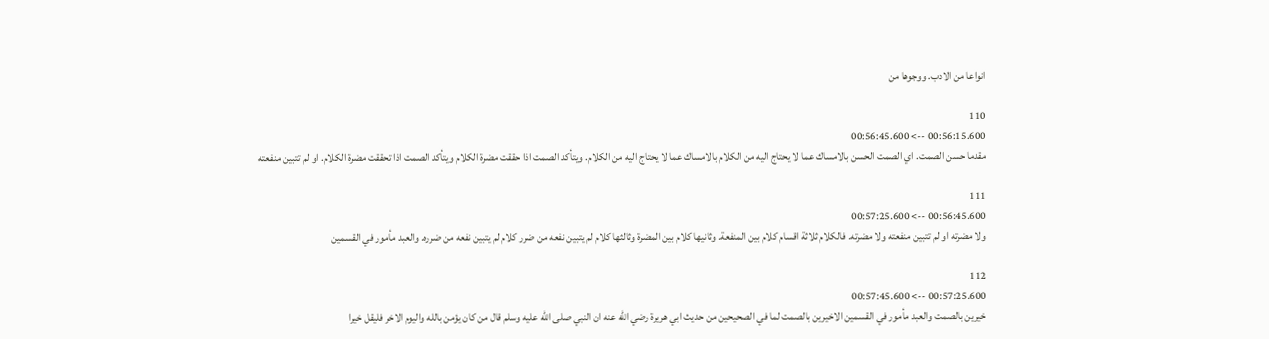انواعا من الادب. ووجوها من

110
00:56:15.600 --> 00:56:45.600
مقدما حسن الصمت. اي الصمت الحسن بالامساك عما لا يحتاج اليه من الكلام بالامساك عما لا يحتاج اليه من الكلام. ويتأكد الصمت اذا حققت مضرة الكلام ويتأكد الصمت اذا تحققت مضرة الكلام. او لم تتبين منفعته

111
00:56:45.600 --> 00:57:25.600
ولا مضرته او لم تتبين منفعته ولا مضرته. فالكلام ثلاثة اقسام كلام بين المنفعة. وثانيها كلام بين المضرة وثالثها كلام لم يتبين نفعه من ضرر كلام لم يتبين نفعه من ضرره. والعبد مأمور في القسمين

112
00:57:25.600 --> 00:57:45.600
خيرين بالصمت والعبد مأمور في القسمين الاخيرين بالصمت لما في الصحيحين من حديث ابي هريرة رضي الله عنه ان النبي صلى الله عليه وسلم قال من كان يؤمن بالله واليوم الاخر فليقل خيرا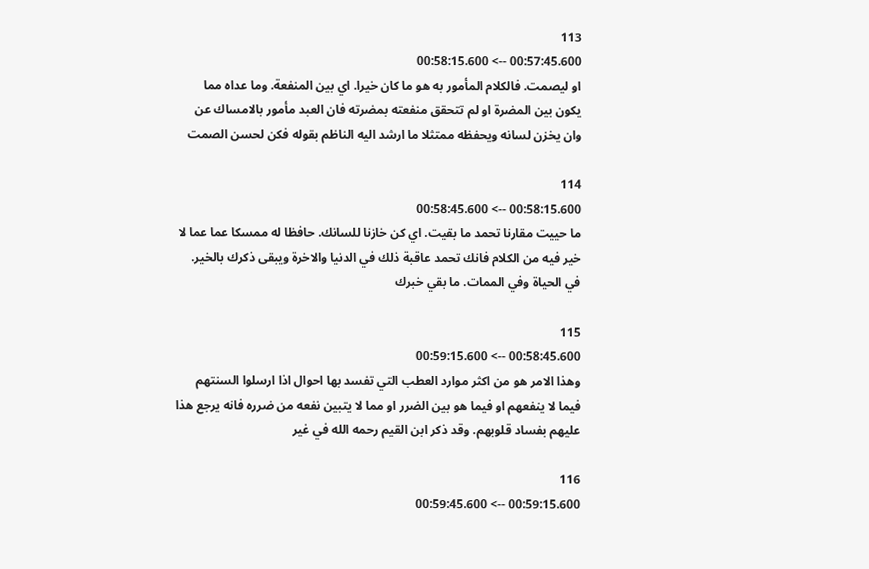113
00:57:45.600 --> 00:58:15.600
او ليصمت. فالكلام المأمور به هو ما كان خيرا. اي بين المنفعة. وما عداه مما يكون بين المضرة او لم تتحقق منفعته بمضرته فان العبد مأمور بالامساك عن وان يخزن لسانه ويحفظه ممتثلا ما ارشد اليه الناظم بقوله فكن لحسن الصمت

114
00:58:15.600 --> 00:58:45.600
ما حييت مقارنا تحمد ما بقيت. اي كن خازنا للسانك. حافظا له ممسكا عما عما لا خير فيه من الكلام فانك تحمد عاقبة ذلك في الدنيا والاخرة ويبقى ذكرك بالخير. في الحياة وفي الممات. ما بقي خبرك

115
00:58:45.600 --> 00:59:15.600
وهذا الامر هو من اكثر موارد العطب التي تفسد بها احوال اذا ارسلوا السنتهم فيما لا ينفعهم او فيما هو بين الضرر او مما لا يتبين نفعه من ضرره فانه يرجع هذا عليهم بفساد قلوبهم. وقد ذكر ابن القيم رحمه الله في غير

116
00:59:15.600 --> 00:59:45.600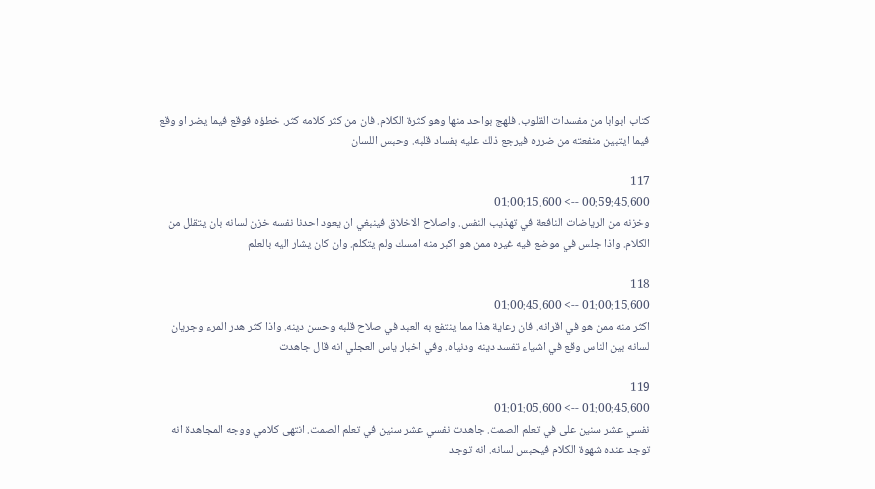كتاب ابوابا من مفسدات القلوب. فلهج بواحد منها وهو كثرة الكلام. فان من كثر كلامه كثر. خطؤه فوقع فيما يضر او وقع فيما ايتبين منفعته من ضرره فيرجع ذلك عليه بفساد قلبه. وحبس اللسان

117
00:59:45.600 --> 01:00:15.600
وخزنه من الرياضات النافعة في تهذيب النفس. واصلاح الاخلاق فينبغي ان يعود احدنا نفسه خزن لسانه بان يتقلل من الكلام. واذا جلس في موضع فيه غيره ممن هو اكبر منه امسك ولم يتكلم. وان كان يشار اليه بالعلم

118
01:00:15.600 --> 01:00:45.600
اكثر منه ممن هو في اقرانه. فان رعاية هذا مما ينتفع به العبد في صلاح قلبه وحسن دينه. واذا كثر هدر المرء وجريان لسانه بين الناس وقع في اشياء تفسد دينه ودنياه. وفي اخبار ياس العجلي انه قال جاهدت

119
01:00:45.600 --> 01:01:05.600
نفسي عشر سنين على في تعلم الصمت. جاهدت نفسي عشر سنين في تعلم الصمت. انتهى كلامي ووجه المجاهدة انه توجد عنده شهوة الكلام فيحبس لسانه. انه توجد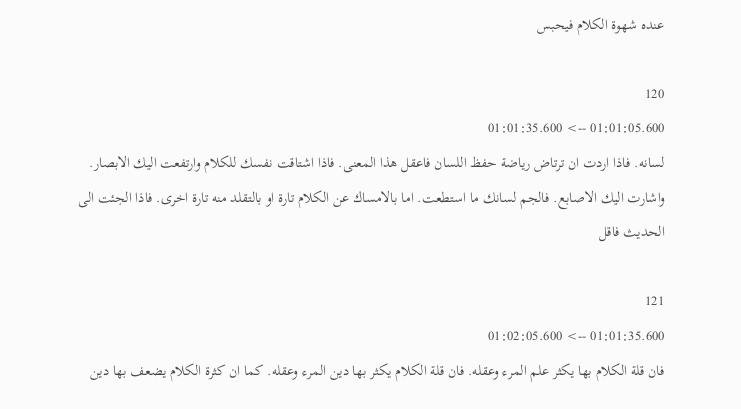عنده شهوة الكلام فيحبس

120
01:01:05.600 --> 01:01:35.600
لسانه. فاذا اردت ان ترتاض رياضة حفظ اللسان فاعقل هذا المعنى. فاذا اشتاقت نفسك للكلام وارتفعت اليك الابصار. واشارت اليك الاصابع. فالجم لسانك ما استطعت. اما بالامساك عن الكلام تارة او بالتقلد منه تارة اخرى. فاذا الجئت الى الحديث فاقل

121
01:01:35.600 --> 01:02:05.600
فان قلة الكلام بها يكثر علم المرء وعقله. فان قلة الكلام يكثر بها دين المرء وعقله. كما ان كثرة الكلام يضعف بها دين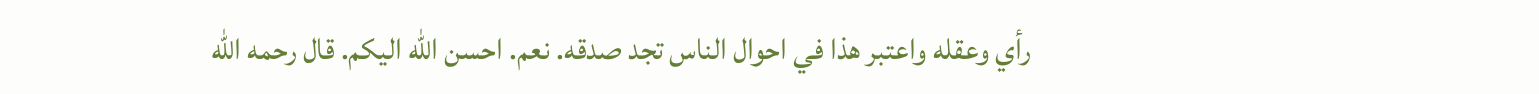رأي وعقله واعتبر هذا في احوال الناس تجد صدقه. نعم. احسن الله اليكم. قال رحمه الله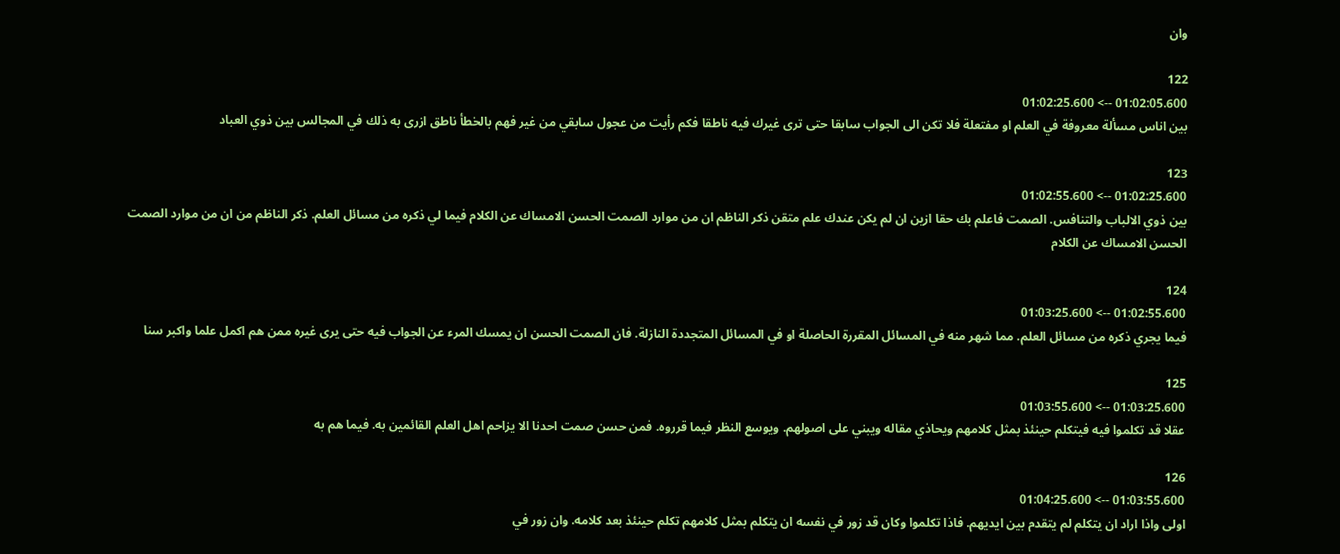وان

122
01:02:05.600 --> 01:02:25.600
بين اناس مسألة معروفة في العلم او مفتعلة فلا تكن الى الجواب سابقا حتى ترى غيرك فيه ناطقا فكم رأيت من عجول سابقي من غير فهم بالخطأ ناطق ازرى به ذلك في المجالس بين ذوي العباد

123
01:02:25.600 --> 01:02:55.600
بين ذوي الالباب والتنافس. الصمت فاعلم بك حقا ازين ان لم يكن عندك علم متقن ذكر الناظم ان من موارد الصمت الحسن الامساك عن الكلام فيما لي ذكره من مسائل العلم. ذكر الناظم من ان من موارد الصمت الحسن الامساك عن الكلام

124
01:02:55.600 --> 01:03:25.600
فيما يجري ذكره من مسائل العلم. مما شهر منه في المسائل المقررة الحاصلة او في المسائل المتجددة النازلة. فان الصمت الحسن ان يمسك المرء عن الجواب فيه حتى يرى غيره ممن هم اكمل علما واكبر سنا

125
01:03:25.600 --> 01:03:55.600
عقلا قد تكلموا فيه فيتكلم حينئذ بمثل كلامهم ويحاذي مقاله ويبني على اصولهم. ويوسع النظر فيما قرروه. فمن حسن صمت احدنا الا يزاحم اهل العلم القائمين به. فيما هم به

126
01:03:55.600 --> 01:04:25.600
اولى واذا اراد ان يتكلم لم يتقدم بين ايديهم. فاذا تكلموا وكان قد زور في نفسه ان يتكلم بمثل كلامهم تكلم حينئذ بعد كلامه. وان زور في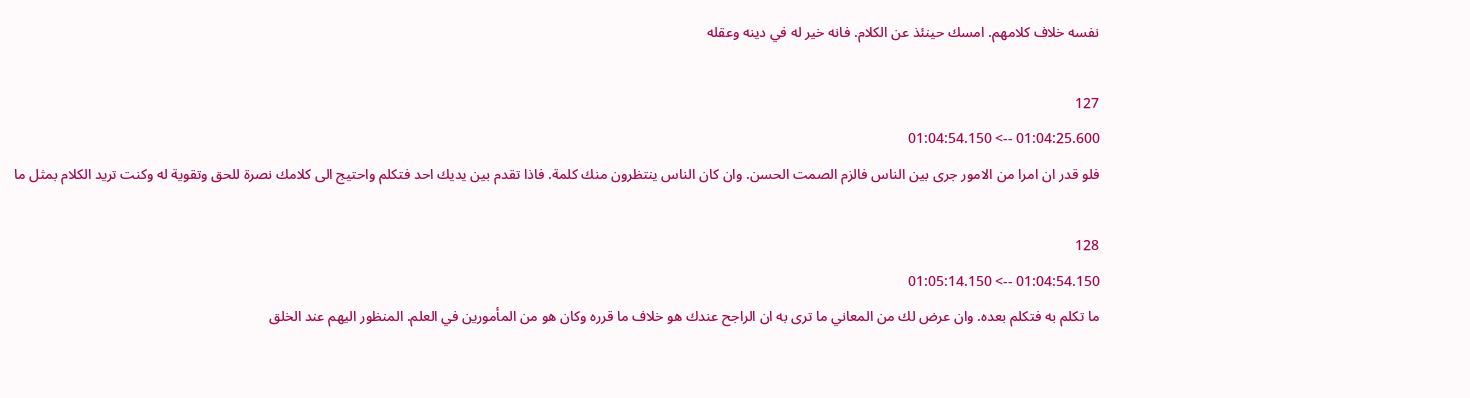نفسه خلاف كلامهم. امسك حينئذ عن الكلام. فانه خير له في دينه وعقله

127
01:04:25.600 --> 01:04:54.150
فلو قدر ان امرا من الامور جرى بين الناس فالزم الصمت الحسن. وان كان الناس ينتظرون منك كلمة. فاذا تقدم بين يديك احد فتكلم واحتيج الى كلامك نصرة للحق وتقوية له وكنت تريد الكلام بمثل ما

128
01:04:54.150 --> 01:05:14.150
ما تكلم به فتكلم بعده. وان عرض لك من المعاني ما ترى به ان الراجح عندك هو خلاف ما قرره وكان هو من المأمورين في العلم. المنظور اليهم عند الخلق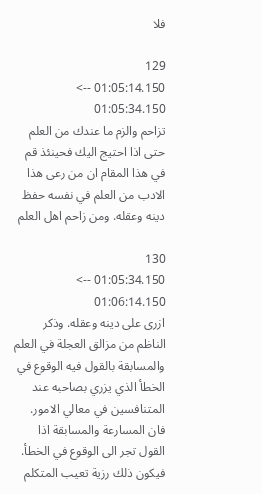فلا

129
01:05:14.150 --> 01:05:34.150
تزاحم والزم ما عندك من العلم حتى اذا احتيج اليك فحينئذ قم في هذا المقام ان من رعى هذا الادب من العلم في نفسه حفظ دينه وعقله. ومن زاحم اهل العلم

130
01:05:34.150 --> 01:06:14.150
ازرى على دينه وعقله. وذكر الناظم من مزالق العجلة في العلم والمسابقة بالقول فيه الوقوع في الخطأ الذي يزري بصاحبه عند المتنافسين في معالي الامور. فان المسارعة والمسابقة اذا القول تجر الى الوقوع في الخطأ. فيكون ذلك رزية تعيب المتكلم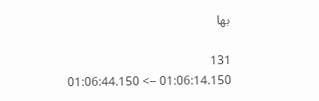بها

131
01:06:14.150 --> 01:06:44.150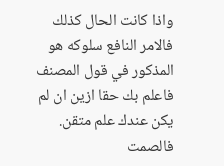واذا كانت الحال كذلك فالامر النافع سلوكه هو المذكور في قول المصنف فاعلم بك حقا ازين ان لم يكن عندك علم متقن. فالصمت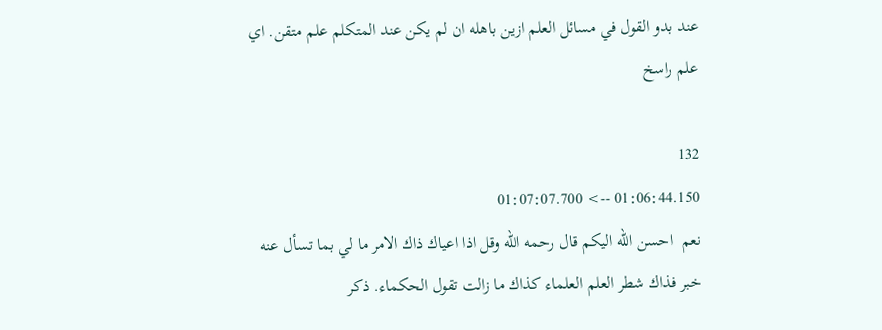عند بدو القول في مسائل العلم ازين باهله ان لم يكن عند المتكلم علم متقن. اي علم راسخ

132
01:06:44.150 --> 01:07:07.700
نعم  احسن الله اليكم قال رحمه الله وقل اذا اعياك ذاك الامر ما لي بما تسأل عنه خبر فذاك شطر العلم العلماء كذاك ما زالت تقول الحكماء. ذكر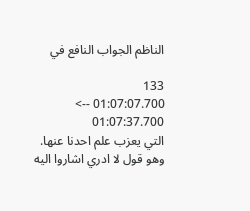الناظم الجواب النافع في

133
01:07:07.700 --> 01:07:37.700
التي يعزب علم احدنا عنها. وهو قول لا ادري اشاروا اليه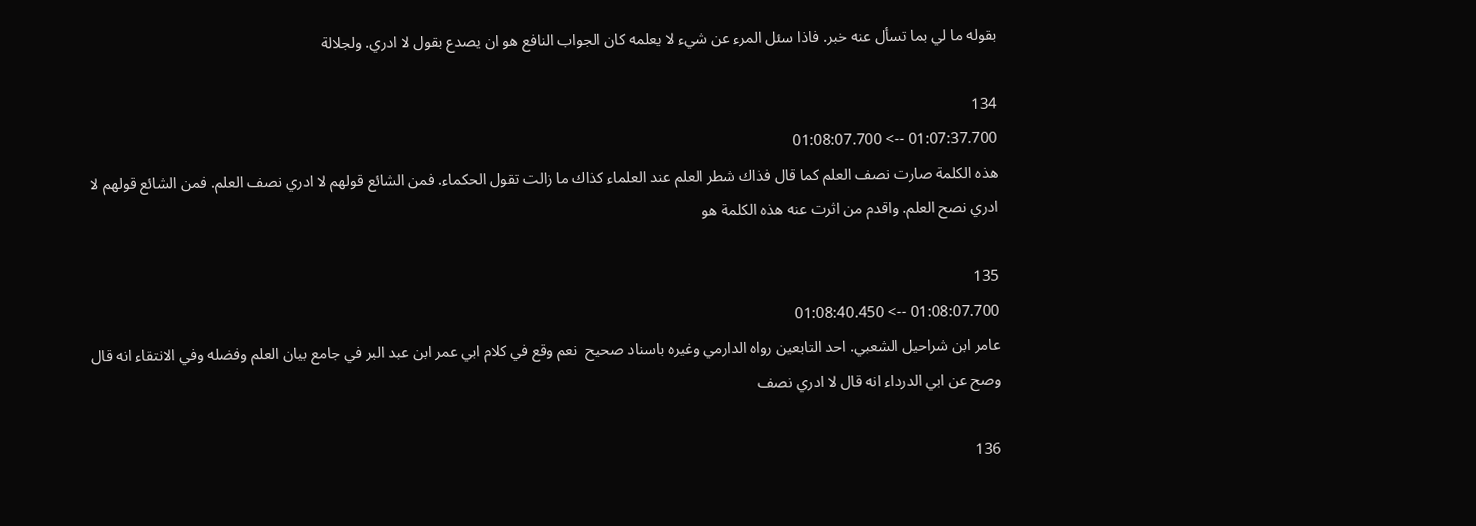بقوله ما لي بما تسأل عنه خبر. فاذا سئل المرء عن شيء لا يعلمه كان الجواب النافع هو ان يصدع بقول لا ادري. ولجلالة

134
01:07:37.700 --> 01:08:07.700
هذه الكلمة صارت نصف العلم كما قال فذاك شطر العلم عند العلماء كذاك ما زالت تقول الحكماء. فمن الشائع قولهم لا ادري نصف العلم. فمن الشائع قولهم لا ادري نصح العلم. واقدم من اثرت عنه هذه الكلمة هو

135
01:08:07.700 --> 01:08:40.450
عامر ابن شراحيل الشعبي. احد التابعين رواه الدارمي وغيره باسناد صحيح  نعم وقع في كلام ابي عمر ابن عبد البر في جامع بيان العلم وفضله وفي الانتقاء انه قال وصح عن ابي الدرداء انه قال لا ادري نصف

136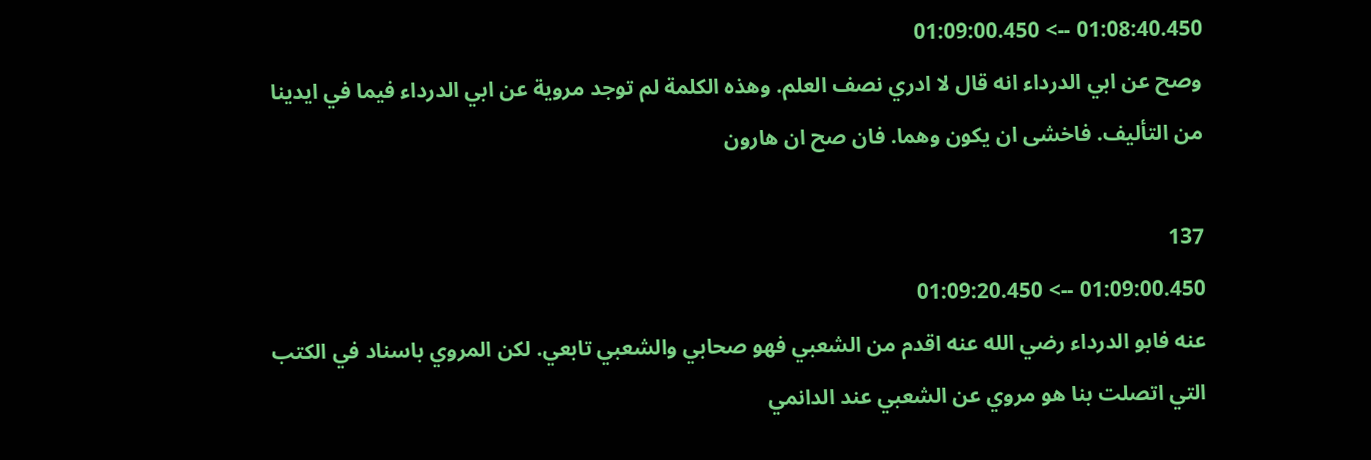01:08:40.450 --> 01:09:00.450
وصح عن ابي الدرداء انه قال لا ادري نصف العلم. وهذه الكلمة لم توجد مروية عن ابي الدرداء فيما في ايدينا من التأليف. فاخشى ان يكون وهما. فان صح ان هارون

137
01:09:00.450 --> 01:09:20.450
عنه فابو الدرداء رضي الله عنه اقدم من الشعبي فهو صحابي والشعبي تابعي. لكن المروي باسناد في الكتب التي اتصلت بنا هو مروي عن الشعبي عند الدانمي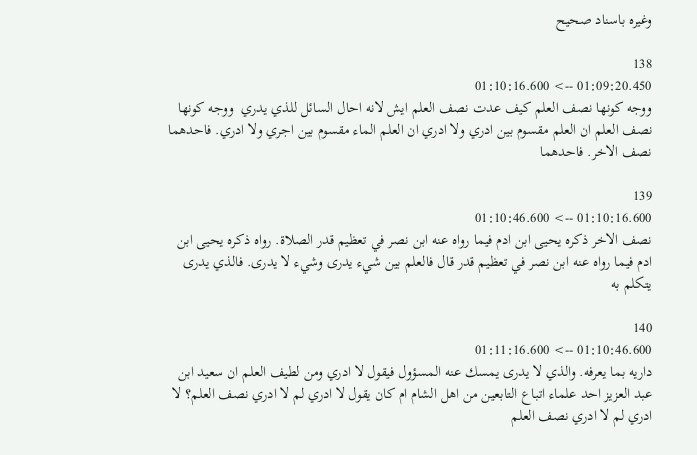وغيره باسناد صحيح

138
01:09:20.450 --> 01:10:16.600
ووجه كونها نصف العلم كيف عدت نصف العلم ايش لانه احال السائل للذي يدري  ووجه كونها نصف العلم ان العلم مقسوم بين ادري ولا ادري ان العلم الماء مقسوم بين اجري ولا ادري. فاحدهما نصف الاخر. فاحدهما

139
01:10:16.600 --> 01:10:46.600
نصف الاخر ذكره يحيى ابن ادم فيما رواه عنه ابن نصر في تعظيم قدر الصلاة. رواه ذكره يحيى ابن ادم فيما رواه عنه ابن نصر في تعظيم قدر قال فالعلم بين شيء يدرى وشيء لا يدرى. فالذي يدرى يتكلم به

140
01:10:46.600 --> 01:11:16.600
داريه بما يعرفه. والذي لا يدرى يمسك عنه المسؤول فيقول لا ادري ومن لطيف العلم ان سعيد ابن عبد العزيز احد علماء اتباع التابعين من اهل الشام ام كان يقول لا ادري لم لا ادري نصف العلم؟ لا ادري لم لا ادري نصف العلم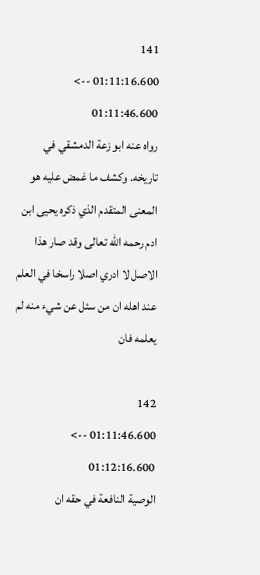141
01:11:16.600 --> 01:11:46.600
رواه عنه ابو زعة الدمشقي في تاريخه. وكشف ما غمض عليه هو المعنى المتقدم الذي ذكره يحيى ابن ادم رحمه الله تعالى وقد صار هذا الاصل لا ادري اصلا راسخا في العلم عند اهله ان من سئل عن شيء منه لم يعلمه فان

142
01:11:46.600 --> 01:12:16.600
الوصية النافعة في حقه ان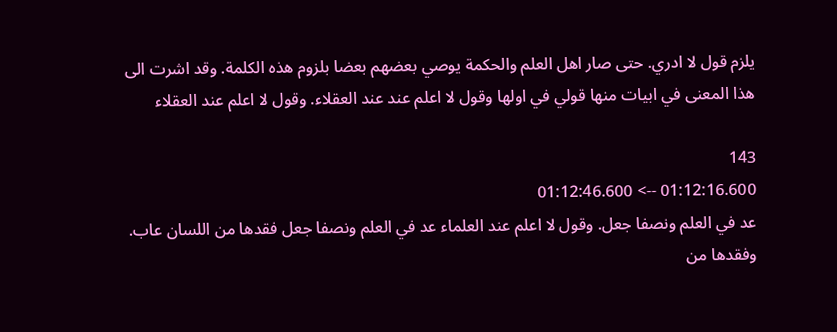يلزم قول لا ادري. حتى صار اهل العلم والحكمة يوصي بعضهم بعضا بلزوم هذه الكلمة. وقد اشرت الى هذا المعنى في ابيات منها قولي في اولها وقول لا اعلم عند عند العقلاء. وقول لا اعلم عند العقلاء

143
01:12:16.600 --> 01:12:46.600
عد في العلم ونصفا جعل. وقول لا اعلم عند العلماء عد في العلم ونصفا جعل فقدها من اللسان عاب. وفقدها من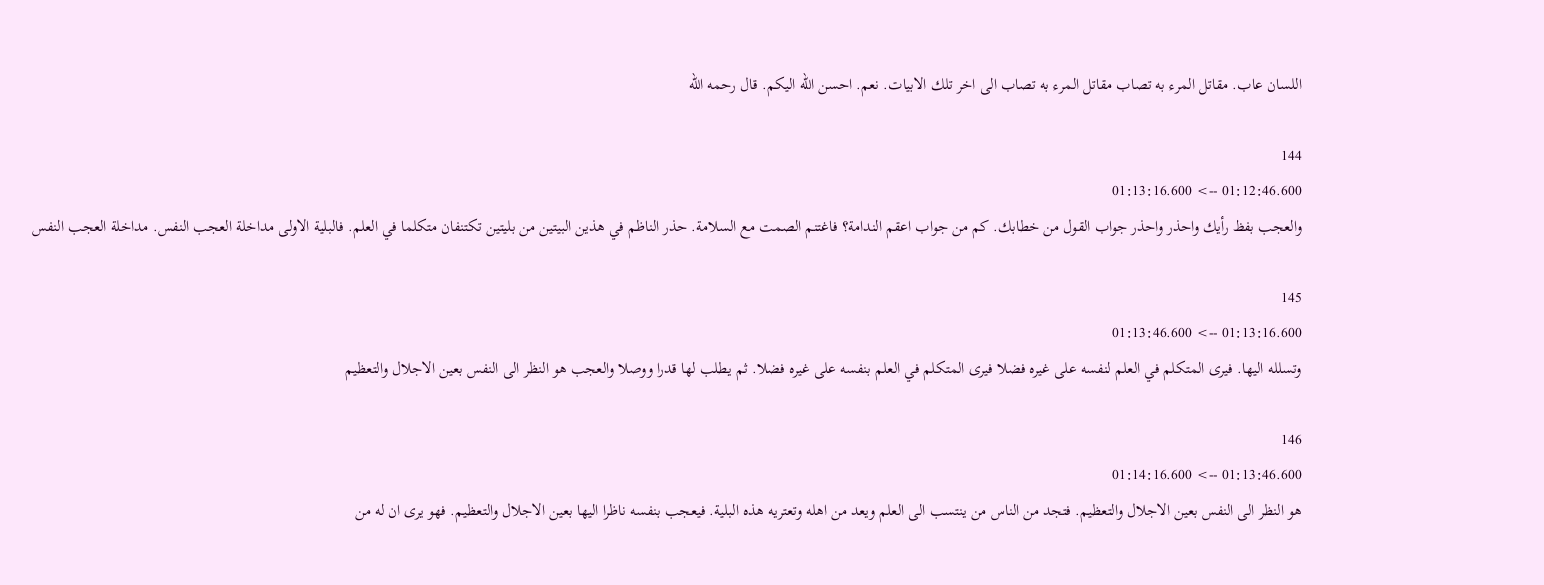اللسان عاب. مقاتل المرء به تصاب مقاتل المرء به تصاب الى اخر تلك الابيات. نعم. احسن الله اليكم. قال رحمه الله

144
01:12:46.600 --> 01:13:16.600
والعجب بفظ رأيك واحذر واحذر جواب القول من خطابك. كم من جواب اعقم الندامة؟ فاغتنم الصمت مع السلامة. حذر الناظم في هذين البيتين من بليتين تكتنفان متكلما في العلم. فالبلية الاولى مداخلة العجب النفس. مداخلة العجب النفس

145
01:13:16.600 --> 01:13:46.600
وتسلله اليها. فيرى المتكلم في العلم لنفسه على غيره فضلا فيرى المتكلم في العلم بنفسه على غيره فضلا. ثم يطلب لها قدرا ووصلا والعجب هو النظر الى النفس بعين الاجلال والتعظيم

146
01:13:46.600 --> 01:14:16.600
هو النظر الى النفس بعين الاجلال والتعظيم. فتجد من الناس من ينتسب الى العلم ويعد من اهله وتعتريه هذه البلية. فيعجب بنفسه ناظرا اليها بعين الاجلال والتعظيم. فهو يرى ان له من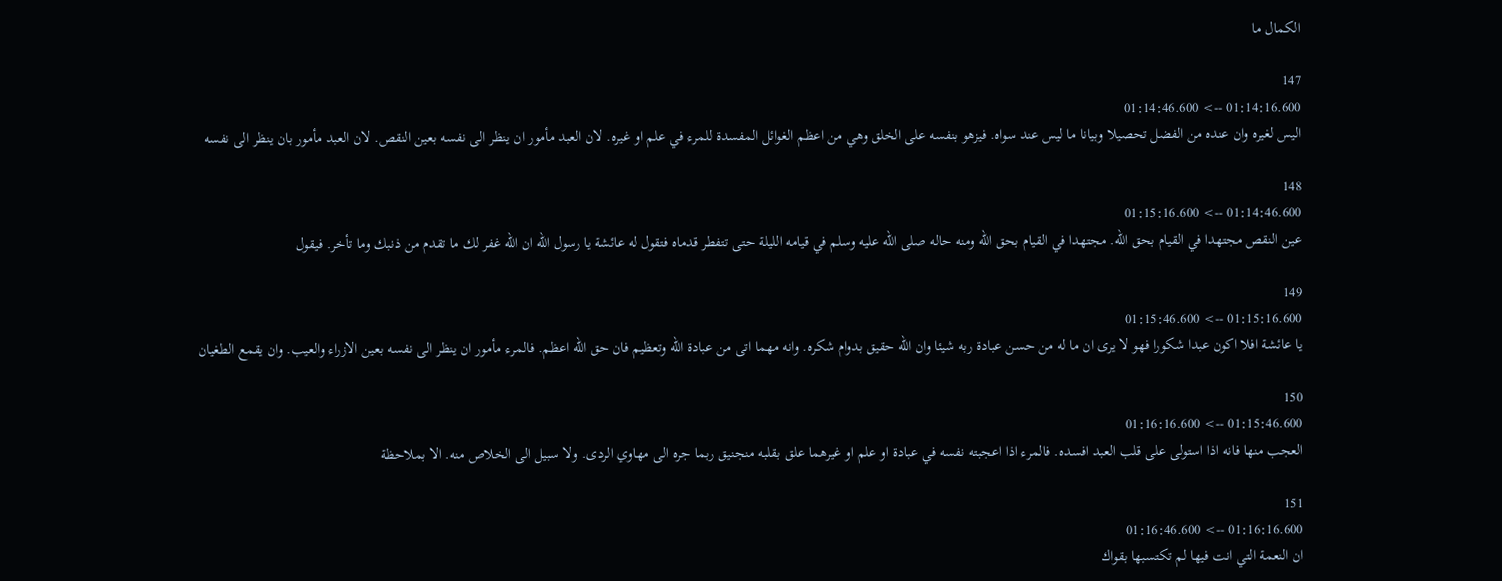الكمال ما

147
01:14:16.600 --> 01:14:46.600
اليس لغيره وان عنده من الفضل تحصيلا وبيانا ما ليس عند سواه. فيزهو بنفسه على الخلق وهي من اعظم الغوائل المفسدة للمرء في علم او غيره. لان العبد مأمور ان ينظر الى نفسه بعين النقص. لان العبد مأمور بان ينظر الى نفسه

148
01:14:46.600 --> 01:15:16.600
عين النقص مجتهدا في القيام بحق الله. مجتهدا في القيام بحق الله ومنه حاله صلى الله عليه وسلم في قيامه الليلة حتى تتفطر قدماه فتقول له عائشة يا رسول الله ان الله غفر لك ما تقدم من ذنبك وما تأخر. فيقول

149
01:15:16.600 --> 01:15:46.600
يا عائشة افلا اكون عبدا شكورا فهو لا يرى ان ما له من حسن عبادة ربه شيئا وان الله حقيق بدوام شكره. وانه مهما اتى من عبادة الله وتعظيم فان حق الله اعظم. فالمرء مأمور ان ينظر الى نفسه بعين الازراء والعيب. وان يقمع الطغيان

150
01:15:46.600 --> 01:16:16.600
العجب منها فانه اذا استولى على قلب العبد افسده. فالمرء اذا اعجبته نفسه في عبادة او علم او غيرهما علق بقلبه منجنيق ربما جره الى مهاوي الردى. ولا سبيل الى الخلاص منه. الا بملاحظة

151
01:16:16.600 --> 01:16:46.600
ان النعمة التي انت فيها لم تكتسبها بقواك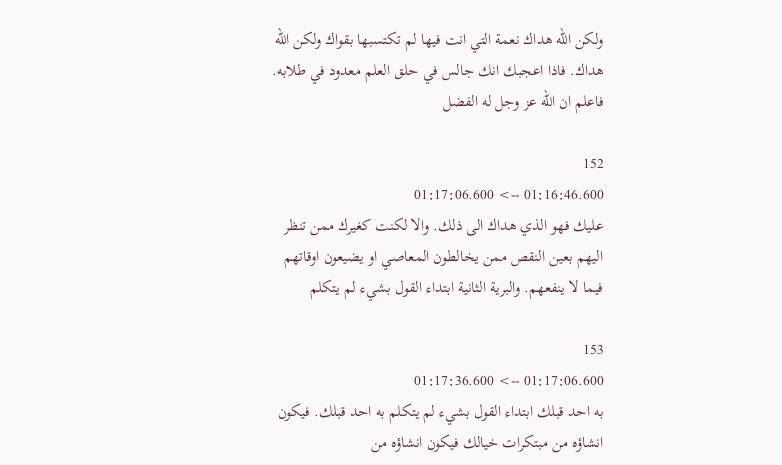ولكن الله هداك نعمة التي انت فيها لم تكتسبها بقواك ولكن الله هداك. فاذا اعجبك انك جالس في حلق العلم معدود في طلابه. فاعلم ان الله عز وجل له الفضل

152
01:16:46.600 --> 01:17:06.600
عليك فهو الذي هداك الى ذلك. والا لكنت كغيرك ممن تنظر اليهم بعين النقص ممن يخالطون المعاصي او يضيعون اوقاتهم فيما لا ينفعهم. والبرية الثانية ابتداء القول بشيء لم يتكلم

153
01:17:06.600 --> 01:17:36.600
به احد قبلك ابتداء القول بشيء لم يتكلم به احد قبلك. فيكون انشاؤه من مبتكرات خيالك فيكون انشاؤه من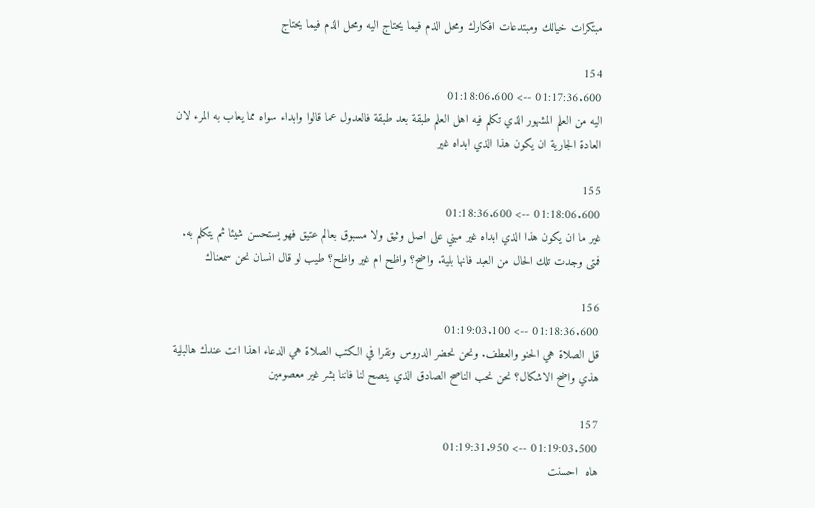مبتكرات خيالك ومبتدعات افكارك ومحل الذم فيما يحتاج اليه ومحل الذم فيما يحتاج

154
01:17:36.600 --> 01:18:06.600
اليه من العلم المشهور الذي تكلم فيه اهل العلم طبقة بعد طبقة فالعدول عما قالوا وابداء سواه مما يعاب به المرء لان العادة الجارية ان يكون هذا الذي ابداه غير

155
01:18:06.600 --> 01:18:36.600
غير ما ان يكون هذا الذي ابداه غير مبني على اصل وثيق ولا مسبوق بعالم عتيق فهو يستحسن شيئا ثم يتكلم به. فمتى وجدت تلك الحال من العبد فانها بلية. واضح؟ واظح ام غير واظح؟ طيب لو قال انسان نحن سمعناك

156
01:18:36.600 --> 01:19:03.100
قل الصلاة هي الحنو والعطف. ونحن نحضر الدروس ونقرا في الكتب الصلاة هي الدعاء اهذا انت عندك هالبلية هذي واضح الاشكال؟ نحن نحب الناصح الصادق الذي ينصح لنا فاننا بشر غير معصومين

157
01:19:03.500 --> 01:19:31.950
هاه  احسنت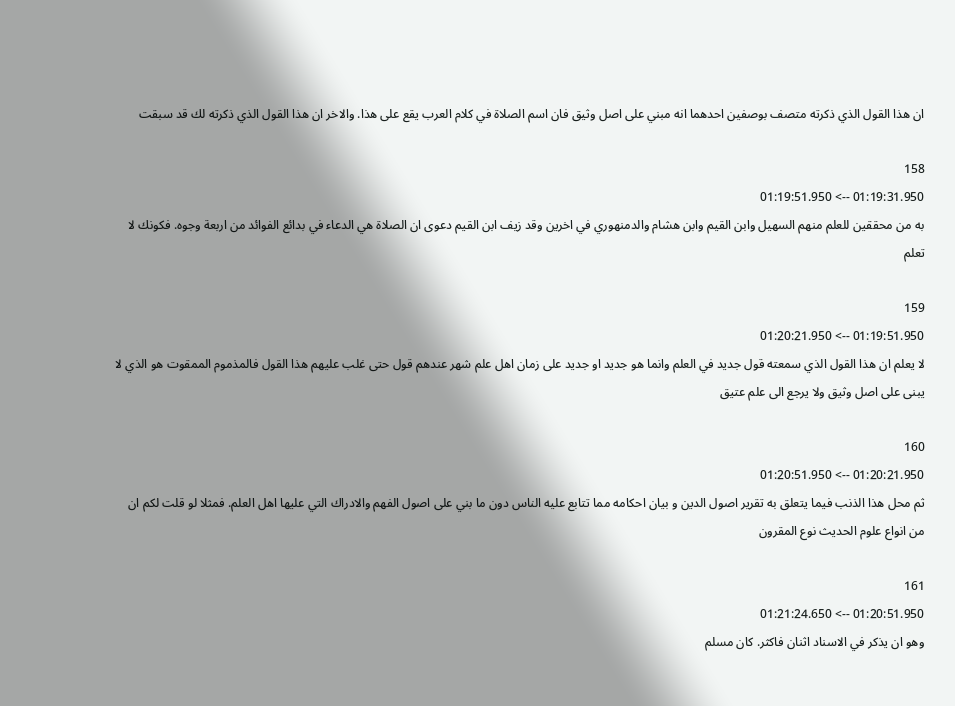ان هذا القول الذي ذكرته متصف بوصفين احدهما انه مبني على اصل وثيق فان اسم الصلاة في كلام العرب يقع على هذا. والاخر ان هذا القول الذي ذكرته لك قد سبقت

158
01:19:31.950 --> 01:19:51.950
به من محققين للعلم منهم السهيل وابن القيم وابن هشام والدمنهوري في اخرين وقد زيف ابن القيم دعوى ان الصلاة هي الدعاء في بدائع الفوائد من اربعة وجوه. فكونك لا تعلم

159
01:19:51.950 --> 01:20:21.950
لا يعلم ان هذا القول الذي سمعته قول جديد في العلم وانما هو جديد او جديد على زمان اهل علم شهر عندهم قول حتى غلب عليهم هذا القول فالمذموم الممقوت هو الذي لا يبنى على اصل وثيق ولا يرجع الى علم عتيق

160
01:20:21.950 --> 01:20:51.950
ثم محل هذا الذنب فيما يتعلق به تقرير اصول الدين و بيان احكامه مما تتابع عليه الناس دون ما بني على اصول الفهم والادراك التي عليها اهل العلم. فمثلا لو قلت لكم ان من انواع علوم الحديث نوع المقرون

161
01:20:51.950 --> 01:21:24.650
وهو ان يذكر في الاسناد اثنان فاكثر. كان مسلم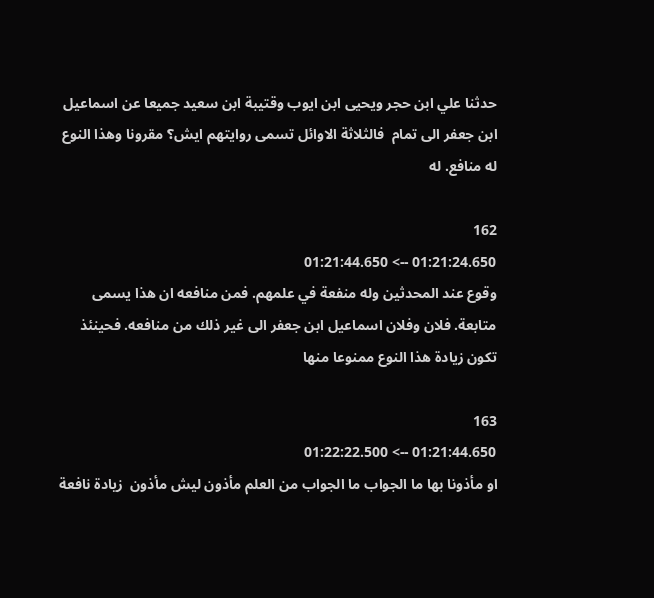حدثنا علي ابن حجر ويحيى ابن ايوب وقتيبة ابن سعيد جميعا عن اسماعيل ابن جعفر الى تمام  فالثلاثة الاوائل تسمى روايتهم ايش؟ مقرونا وهذا النوع له منافع. له

162
01:21:24.650 --> 01:21:44.650
وقوع عند المحدثين وله منفعة في علمهم. فمن منافعه ان هذا يسمى متابعة. فلان وفلان اسماعيل ابن جعفر الى غير ذلك من منافعه. فحينئذ تكون زيادة هذا النوع ممنوعا منها

163
01:21:44.650 --> 01:22:22.500
او مأذونا بها ما الجواب ما الجواب من العلم مأذون ليش مأذون  زيادة نافعة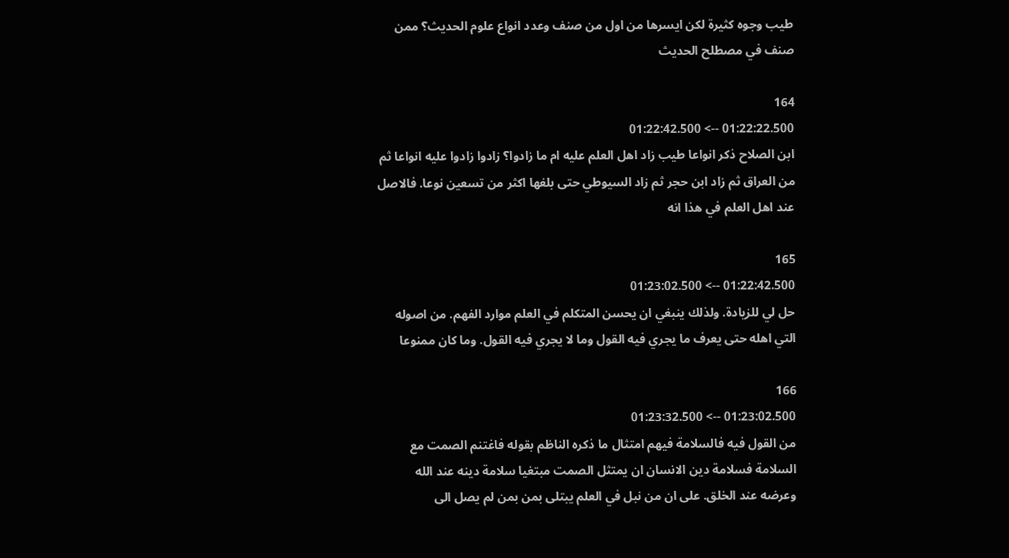طيب وجوه كثيرة لكن ايسرها من اول من صنف وعدد انواع علوم الحديث؟ ممن صنف في مصطلح الحديث

164
01:22:22.500 --> 01:22:42.500
ابن الصلاح ذكر انواعا طيب زاد اهل العلم عليه ام ما زادوا؟ زادوا زادوا عليه انواعا ثم من العراق ثم زاد ابن حجر ثم زاد السيوطي حتى بلغها اكثر من تسعين نوعا. فالاصل عند اهل العلم في هذا انه

165
01:22:42.500 --> 01:23:02.500
حل لي للزيادة. ولذلك ينبغي ان يحسن المتكلم في العلم موارد الفهم. من اصوله التي اهله حتى يعرف ما يجري فيه القول وما لا يجري فيه القول. وما كان ممنوعا

166
01:23:02.500 --> 01:23:32.500
من القول فيه فالسلامة فيهم امتثال ما ذكره الناظم بقوله فاغتنم الصمت مع السلامة فسلامة دين الانسان ان يمتثل الصمت مبتغيا سلامة دينه عند الله وعرضه عند الخلق. على ان من نبل في العلم يبتلى بمن بمن لم يصل الى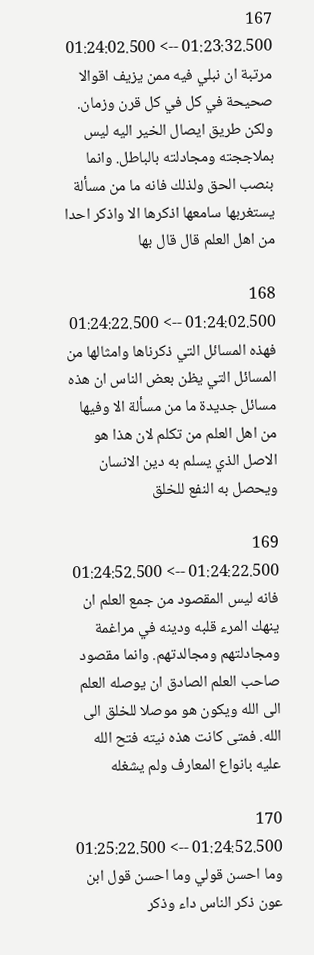167
01:23:32.500 --> 01:24:02.500
مرتبة ان نبلي فيه ممن يزيف اقوالا صحيحة في كل في كل قرن وزمان. ولكن طريق ايصال الخير اليه ليس بملاججته ومجادلته بالباطل. وانما بنصب الحق ولذلك فانه ما من مسألة يستغربها سامعها اذكرها الا واذكر احدا من اهل العلم قال قال بها

168
01:24:02.500 --> 01:24:22.500
فهذه المسائل التي ذكرناها وامثالها من المسائل التي يظن بعض الناس ان هذه مسائل جديدة ما من مسألة الا وفيها من اهل العلم من تكلم لان هذا هو الاصل الذي يسلم به دين الانسان ويحصل به النفع للخلق

169
01:24:22.500 --> 01:24:52.500
فانه ليس المقصود من جمع العلم ان ينهك المرء قلبه ودينه في مراغمة ومجادلتهم ومجالدتهم. وانما مقصود صاحب العلم الصادق ان يوصله العلم الى الله ويكون هو موصلا للخلق الى الله. فمتى كانت هذه نيته فتح الله عليه بانواع المعارف ولم يشغله

170
01:24:52.500 --> 01:25:22.500
وما احسن قولي وما احسن قول ابن عون ذكر الناس داء وذكر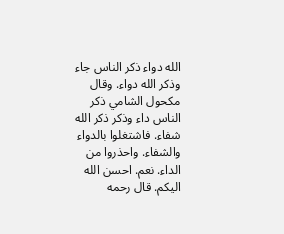الله دواء ذكر الناس جاء وذكر الله دواء. وقال مكحول الشامي ذكر الناس داء وذكر ذكر الله شفاء. فاشتغلوا بالدواء والشفاء. واحذروا من الداء. نعم. احسن الله اليكم. قال رحمه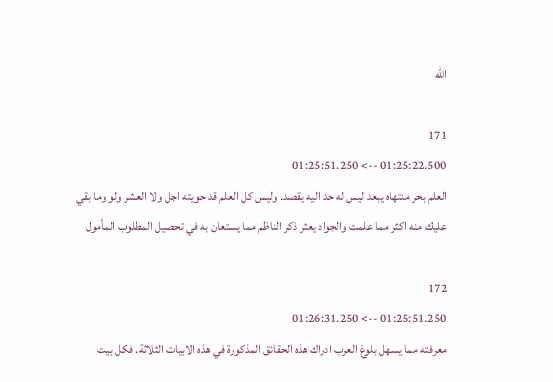الله

171
01:25:22.500 --> 01:25:51.250
العلم بحر منتهاه يبعد ليس له حد اليه يقصد. وليس كل العلم قد حويته اجل ولا العشر ولو وما بقي عليك منه اكثر مما علمت والجواد يعثر ذكر الناظم مما يستعان به في تحصيل المطلوب المأمول

172
01:25:51.250 --> 01:26:31.250
معرفته مما يسهل بلوغ العرب ادراك هذه الحقائق المذكورة في هذه الابيات الثلاثة. فكل بيت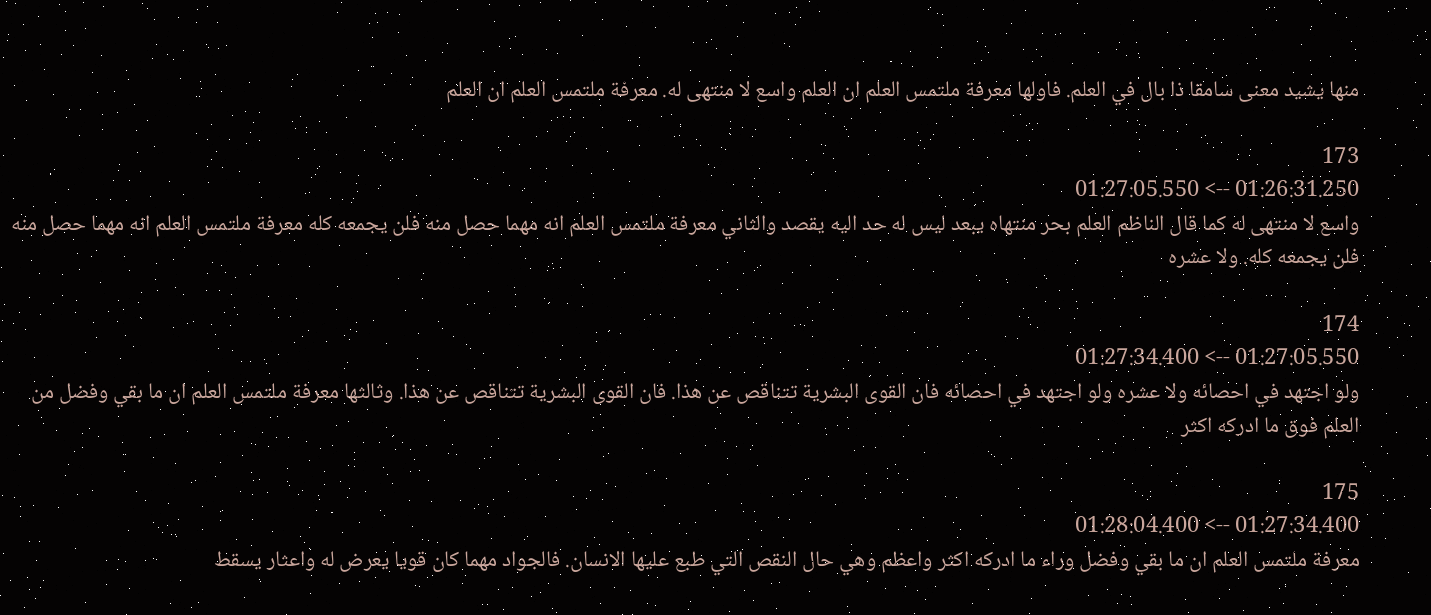منها يشيد معنى سامقا ذا بال في العلم. فاولها معرفة ملتمس العلم ان العلم واسع لا منتهى له. معرفة ملتمس العلم ان العلم

173
01:26:31.250 --> 01:27:05.550
واسع لا منتهى له كما قال الناظم العلم بحر منتهاه يبعد ليس له حد اليه يقصد والثاني معرفة ملتمس العلم انه مهما حصل منه فلن يجمعه كله معرفة ملتمس العلم انه مهما حصل منه فلن يجمعه كله. ولا عشره

174
01:27:05.550 --> 01:27:34.400
ولو اجتهد في احصائه ولا عشره ولو اجتهد في احصائه فان القوى البشرية تتناقص عن هذا. فان القوى البشرية تتناقص عن هذا. وثالثها معرفة ملتمس العلم ان ما بقي وفضل من العلم فوق ما ادركه اكثر

175
01:27:34.400 --> 01:28:04.400
معرفة ملتمس العلم ان ما بقي وفضل وراء ما ادركه اكثر واعظم وهي حال النقص التي طبع عليها الانسان. فالجواد مهما كان قويا يعرض له واعثار يسقط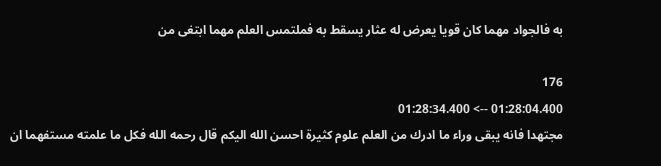به فالجواد مهما كان قويا يعرض له عثار يسقط به فملتمس العلم مهما ابتغى من

176
01:28:04.400 --> 01:28:34.400
مجتهدا فانه يبقى وراء ما ادرك من العلم علوم كثيرة احسن الله اليكم قال رحمه الله فكل ما علمته مستفهما ان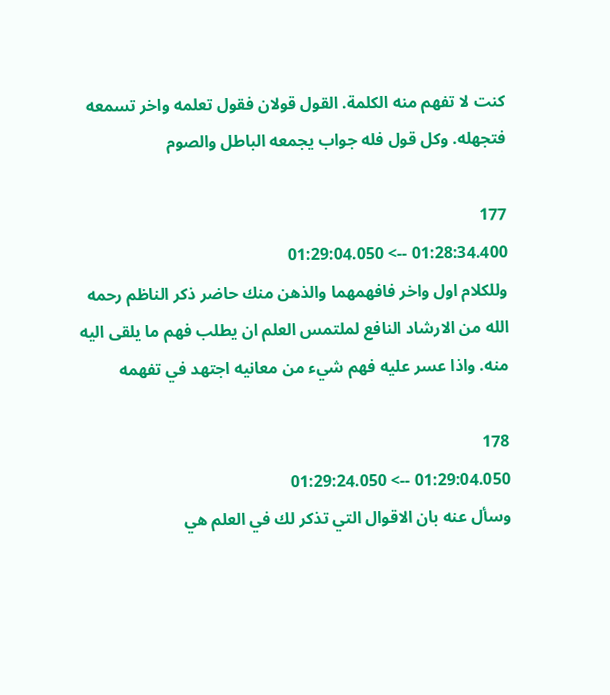كنت لا تفهم منه الكلمة. القول قولان فقول تعلمه واخر تسمعه فتجهله. وكل قول فله جواب يجمعه الباطل والصوم

177
01:28:34.400 --> 01:29:04.050
وللكلام اول واخر فافهمهما والذهن منك حاضر ذكر الناظم رحمه الله من الارشاد النافع لملتمس العلم ان يطلب فهم ما يلقى اليه منه. واذا عسر عليه فهم شيء من معانيه اجتهد في تفهمه

178
01:29:04.050 --> 01:29:24.050
وسأل عنه بان الاقوال التي تذكر لك في العلم هي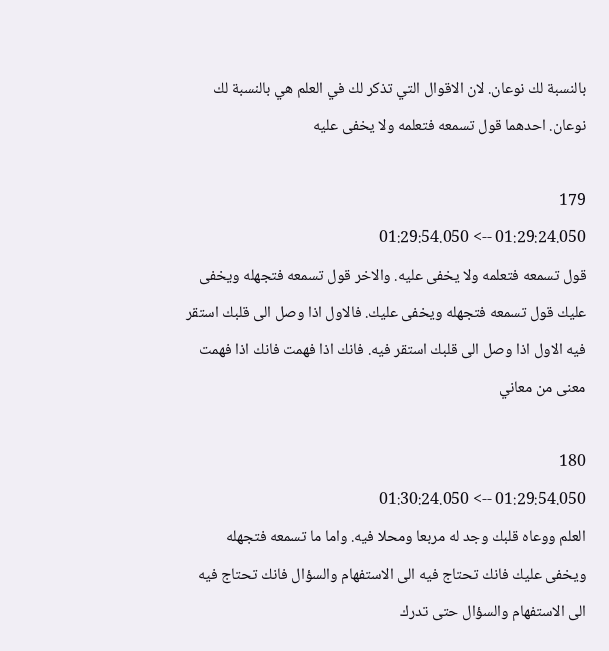بالنسبة لك نوعان. لان الاقوال التي تذكر لك في العلم هي بالنسبة لك نوعان. احدهما قول تسمعه فتعلمه ولا يخفى عليه

179
01:29:24.050 --> 01:29:54.050
قول تسمعه فتعلمه ولا يخفى عليه. والاخر قول تسمعه فتجهله ويخفى عليك قول تسمعه فتجهله ويخفى عليك. فالاول اذا وصل الى قلبك استقر فيه الاول اذا وصل الى قلبك استقر فيه. فانك اذا فهمت فانك اذا فهمت معنى من معاني

180
01:29:54.050 --> 01:30:24.050
العلم ووعاه قلبك وجد له مربعا ومحلا فيه. واما ما تسمعه فتجهله ويخفى عليك فانك تحتاج فيه الى الاستفهام والسؤال فانك تحتاج فيه الى الاستفهام والسؤال حتى تدرك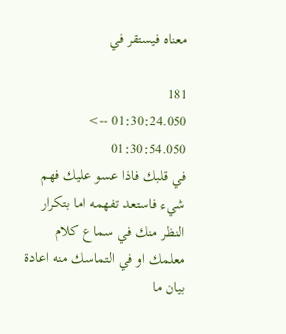معناه فيستقر في

181
01:30:24.050 --> 01:30:54.050
في قلبك فاذا عسو عليك فهم شيء فاستعد تفهمه اما بتكرار النظر منك في سماع كلام معلمك او في التماسك منه اعادة بيان ما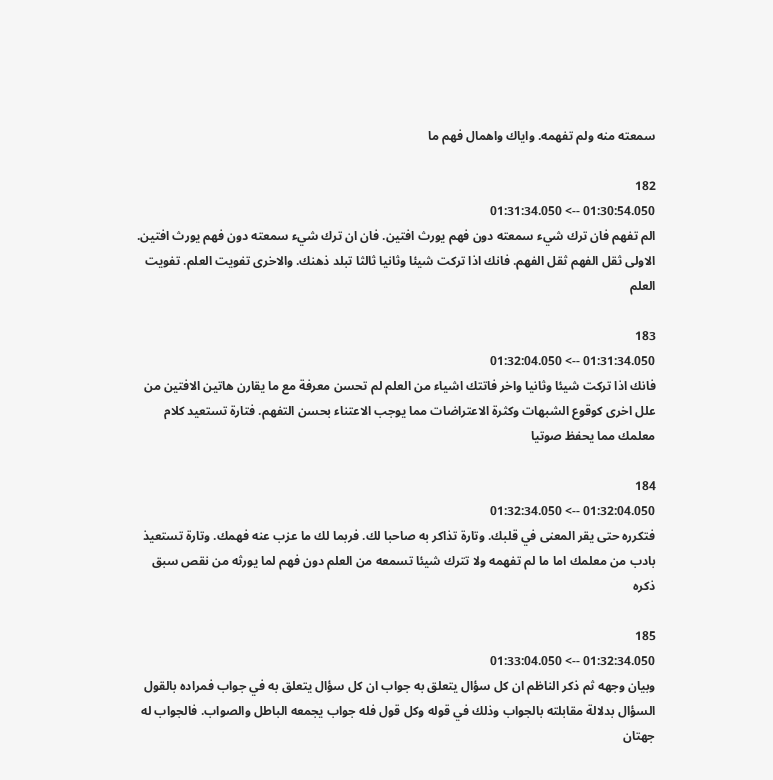سمعته منه ولم تفهمه. واياك واهمال فهم ما

182
01:30:54.050 --> 01:31:34.050
الم تفهم فان ترك شيء سمعته دون فهم يورث افتين. فان ان ترك شيء سمعته دون فهم يورث افتين. الاولى ثقل الفهم ثقل الفهم. فانك اذا تركت شيئا وثانيا ثالثا تبلد ذهنك. والاخرى تفويت العلم. تفويت العلم

183
01:31:34.050 --> 01:32:04.050
فانك اذا تركت شيئا وثانيا واخر فاتتك اشياء من العلم لم تحسن معرفة مع ما يقارن هاتين الافتين من علل اخرى كوقوع الشبهات وكثرة الاعتراضات مما يوجب الاعتناء بحسن التفهم. فتارة تستعيد كلام معلمك مما يحفظ صوتيا

184
01:32:04.050 --> 01:32:34.050
فتكرره حتى يقر المعنى في قلبك. وتارة تذاكر به صاحبا لك. فربما لك ما عزب عنه فهمك. وتارة تستعيذ بادب من معلمك اما ما لم تفهمه ولا تترك شيئا تسمعه من العلم دون فهم لما يورثه من نقص سبق ذكره

185
01:32:34.050 --> 01:33:04.050
وبيان وجهه ثم ذكر الناظم ان كل سؤال يتعلق به جواب ان كل سؤال يتعلق به في جواب فمراده بالقول السؤال بدلالة مقابلته بالجواب وذلك في قوله وكل قول فله جواب يجمعه الباطل والصواب. فالجواب له جهتان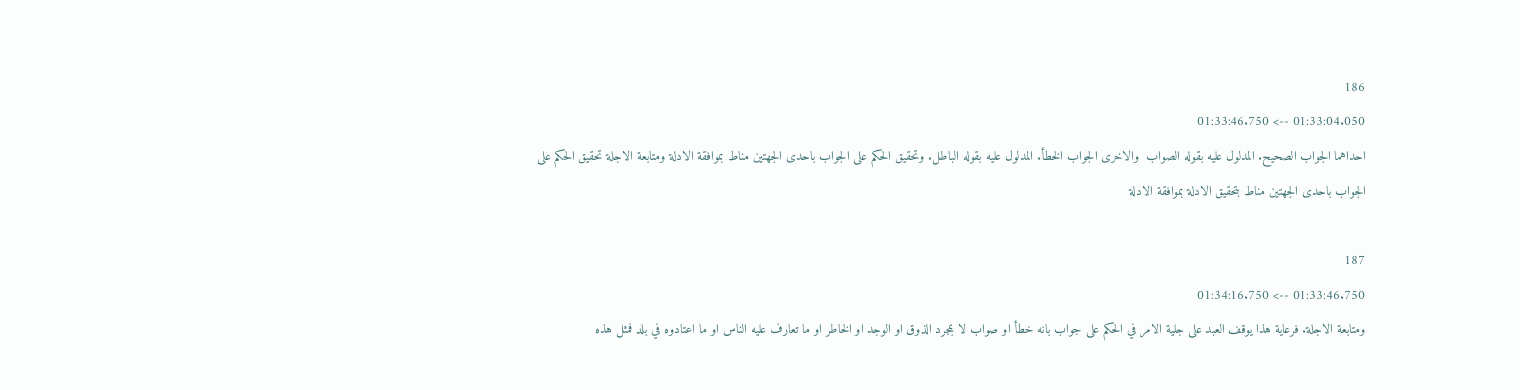186
01:33:04.050 --> 01:33:46.750
احداهما الجواب الصحيح. المدلول عليه بقوله الصواب  والاخرى الجواب الخطأ. المدلول عليه بقوله الباطل. وتحقيق الحكم على الجواب باحدى الجهتين مناط بموافقة الادلة ومتابعة الاجلة تحقيق الحكم على الجواب باحدى الجهتين مناط بتحقيق الادلة بموافقة الادلة

187
01:33:46.750 --> 01:34:16.750
ومتابعة الاجلة. فرعاية هذا يوقف العبد على جلية الامر في الحكم على جواب بانه خطأ او صواب لا بمجرد الذوق او الوجد او الخاطر او ما تعارف عليه الناس او ما اعتادوه في بلد فمثل هذه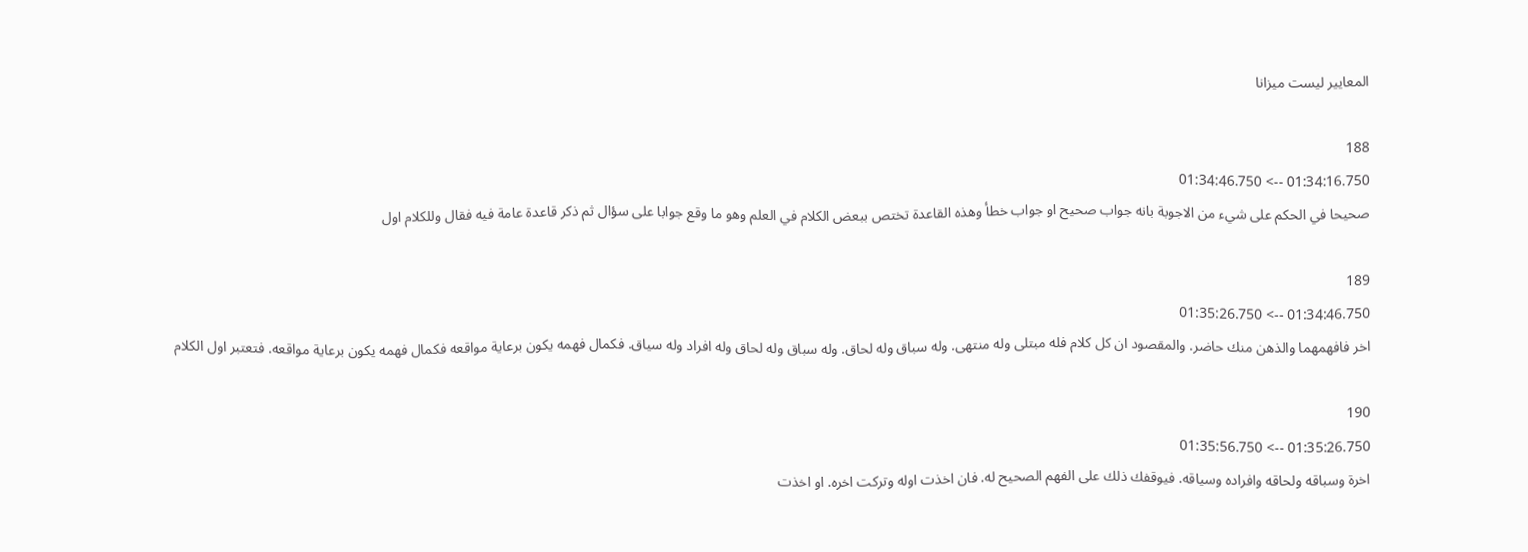المعايير ليست ميزانا

188
01:34:16.750 --> 01:34:46.750
صحيحا في الحكم على شيء من الاجوبة بانه جواب صحيح او جواب خطأ وهذه القاعدة تختص ببعض الكلام في العلم وهو ما وقع جوابا على سؤال ثم ذكر قاعدة عامة فيه فقال وللكلام اول

189
01:34:46.750 --> 01:35:26.750
اخر فافهمهما والذهن منك حاضر. والمقصود ان كل كلام فله مبتلى وله منتهى. وله سباق وله لحاق. وله سباق وله لحاق وله افراد وله سياق. فكمال فهمه يكون برعاية مواقعه فكمال فهمه يكون برعاية مواقعه. فتعتبر اول الكلام

190
01:35:26.750 --> 01:35:56.750
اخرة وسباقه ولحاقه وافراده وسياقه. فيوقفك ذلك على الفهم الصحيح له. فان اخذت اوله وتركت اخره. او اخذت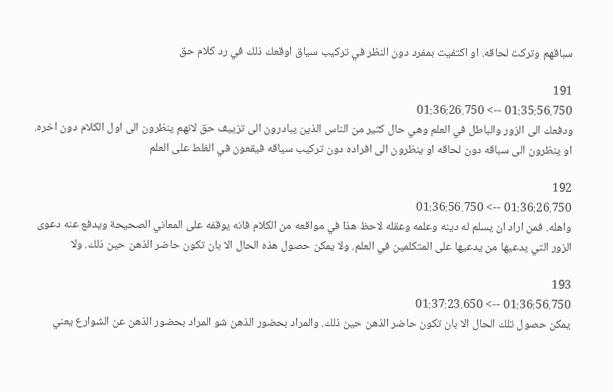سباقهم وتركت لحاقه. او اكتفيت بمفرد دون النظر في تركيب سياق اوقعك ذلك في رد كلام حق

191
01:35:56.750 --> 01:36:26.750
ودفعك الى الزور والباطل في العلم وهي حال كثير من الناس الذين يبادرون الى تزييف حق لانهم ينظرون الى اول الكلام دون اخره. او ينظرون الى سباقه دون لحاقه او ينظرون الى افراده دون تركيب سياقه فيقعون في الغلط على العلم

192
01:36:26.750 --> 01:36:56.750
واهله. فمن اراد ان يسلم له دينه وعلمه وعقله لاحظ هذا في مواقعه من الكلام فانه يوقفه على المعاني الصحيحة ويدفع عنه دعوى الزور التي يدعيها من يدعيها على المتكلمين في العلم. ولا يمكن حصول هذه الحال الا بان تكون حاضر الذهن حين ذلك. ولا

193
01:36:56.750 --> 01:37:23.650
يمكن حصول تلك الحال الا بان تكون حاضر الذهن حين ذلك. والمراد بحضور الذهن شو المراد بحضور الذهن عن الشوارع يعني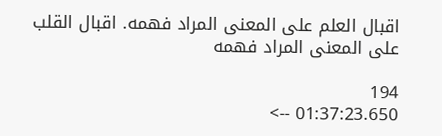اقبال العلم على المعنى المراد فهمه. اقبال القلب على المعنى المراد فهمه

194
01:37:23.650 -->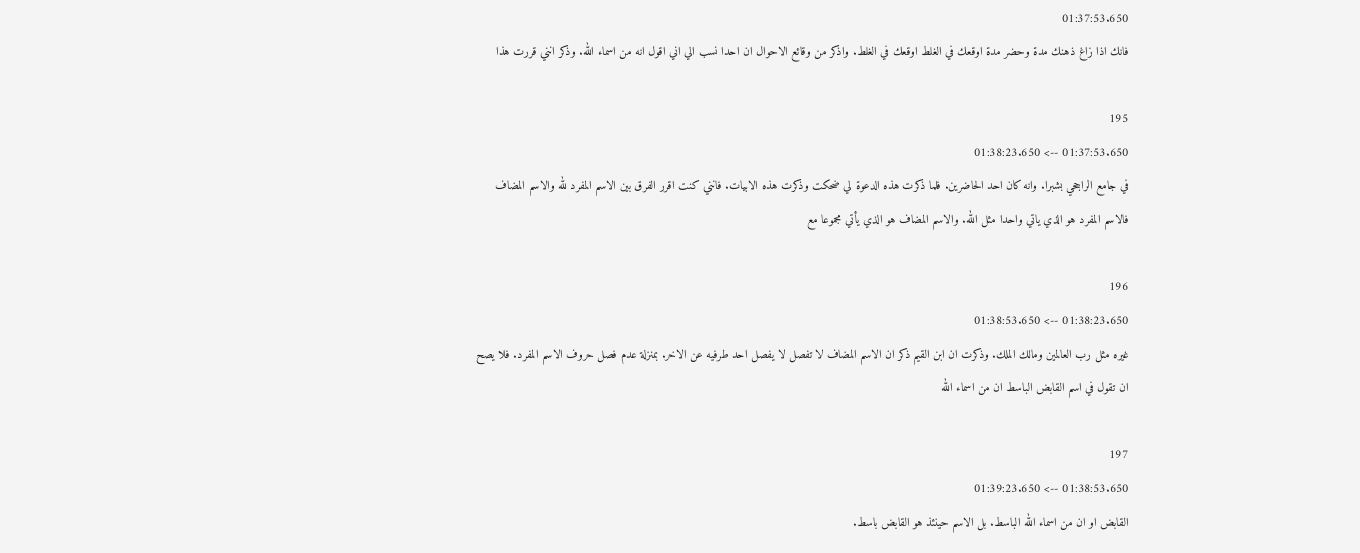01:37:53.650
فانك اذا زاغ ذهنك مدة وحضر مدة اوقعك في الغلط اوقعك في الغلط. واذكر من وقائع الاحوال ان احدا نسب الي اني اقول انه من اسماء الله. وذكر انني قررت هذا

195
01:37:53.650 --> 01:38:23.650
في جامع الراجحي بشبرا. وانه كان احد الحاضرين. فلما ذكرت هذه الدعوة لي ضحكت وذكرت هذه الابيات. فانني كنت اقرر الفرق بين الاسم المفرد لله والاسم المضاف فالاسم المفرد هو الذي ياتي واحدا مثل الله. والاسم المضاف هو الذي يأتي مجموعا مع

196
01:38:23.650 --> 01:38:53.650
غيره مثل رب العالمين ومالك الملك. وذكرت ان ابن القيم ذكر ان الاسم المضاف لا تفصل لا يفصل احد طرفيه عن الاخر. بمنزلة عدم فصل حروف الاسم المفرد. فلا يصح ان تقول في اسم القابض الباسط ان من اسماء الله

197
01:38:53.650 --> 01:39:23.650
القابض او ان من اسماء الله الباسط. بل الاسم حينئذ هو القابض باسط.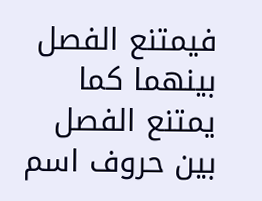فيمتنع الفصل بينهما كما يمتنع الفصل بين حروف اسم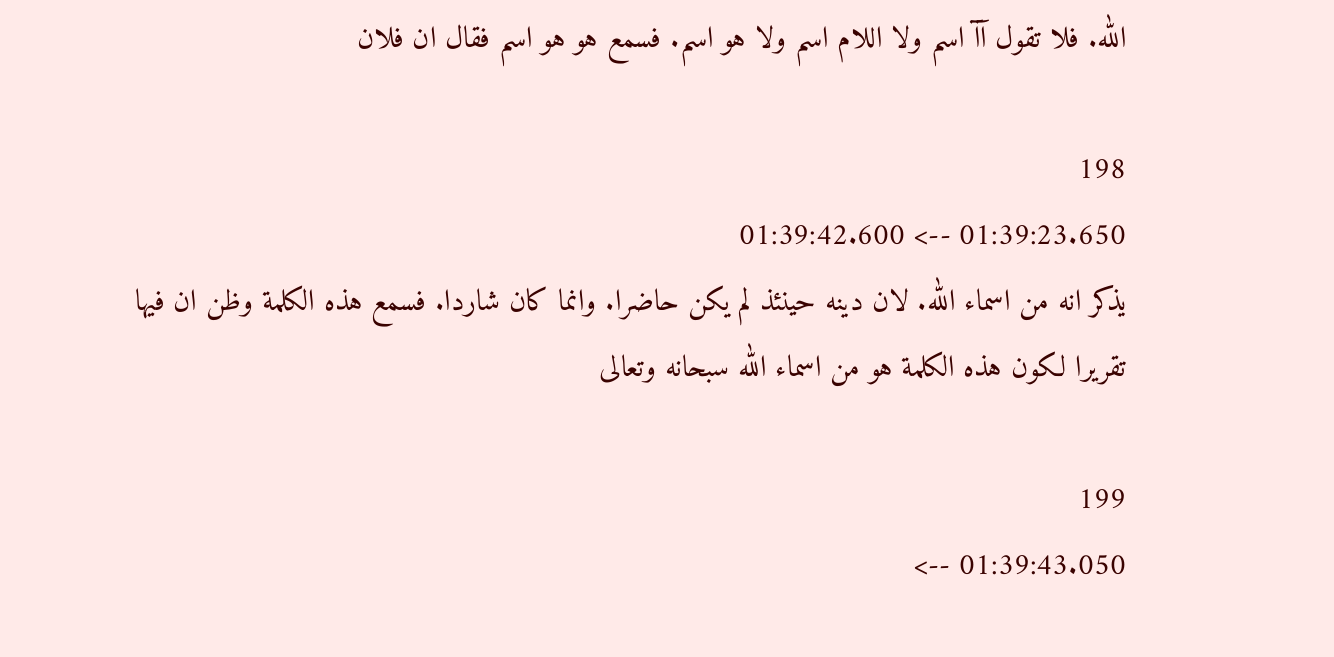الله. فلا تقول آآ اسم ولا اللام اسم ولا هو اسم. فسمع هو هو اسم فقال ان فلان

198
01:39:23.650 --> 01:39:42.600
يذكر انه من اسماء الله. لان دينه حينئذ لم يكن حاضرا. وانما كان شاردا. فسمع هذه الكلمة وظن ان فيها تقريرا لكون هذه الكلمة هو من اسماء الله سبحانه وتعالى

199
01:39:43.050 -->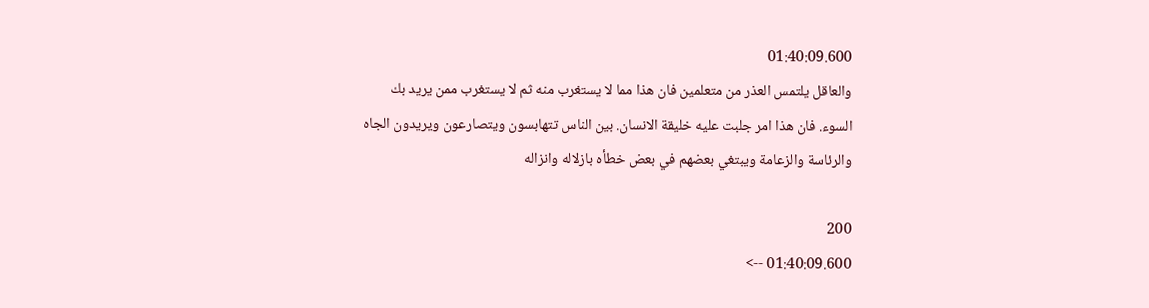01:40:09.600
والعاقل يلتمس العذر من متعلمين فان هذا مما لا يستغرب منه ثم لا يستغرب ممن يريد بك السوء. فان هذا امر جلبت عليه خليقة الانسان. بين الناس تتهابسون ويتصارعون ويريدون الجاه والرئاسة والزعامة ويبتغي بعضهم في بعض خطأه بازلاله وانزاله

200
01:40:09.600 -->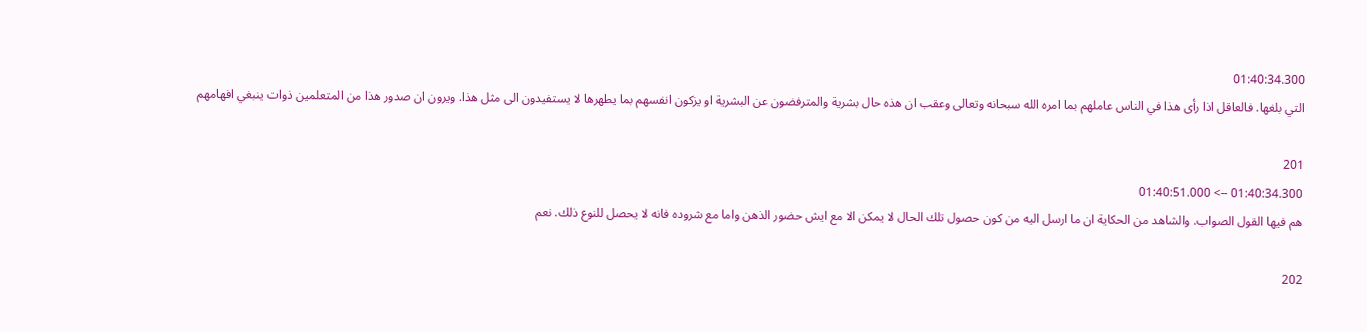01:40:34.300
التي بلغها. فالعاقل اذا رأى هذا في الناس عاملهم بما امره الله سبحانه وتعالى وعقب ان هذه حال بشرية والمترفضون عن البشرية او يزكون انفسهم بما يطهرها لا يستفيدون الى مثل هذا. ويرون ان صدور هذا من المتعلمين ذوات ينبغي افهامهم

201
01:40:34.300 --> 01:40:51.000
هم فيها القول الصواب. والشاهد من الحكاية ان ما ارسل اليه من كون حصول تلك الحال لا يمكن الا مع ايش حضور الذهن واما مع شروده فانه لا يحصل للنوع ذلك. نعم

202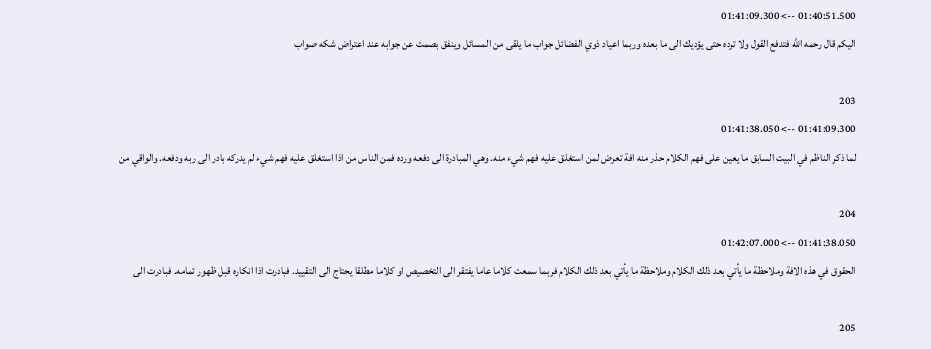01:40:51.500 --> 01:41:09.300
اليكم قال رحمه الله فتدفع القول ولا ترده حتى يؤديك الى ما بعده وربما اعياد ذوي الفضائل جواب ما يلقى من المسائل وينفق بصمت عن جوابه عند اعتراض شكه صواب

203
01:41:09.300 --> 01:41:38.050
لما ذكر الناظم في البيت السابق ما يعين على فهم الكلام حذر منه افة تعرض لمن استغلق عليه فهم شيء منه. وهي المبادرة الى دفعه ورده فمن الناس من اذا استغلق عليه فهم شيء لم يدركه بادر الى ربه ودفعه. والواقي من

204
01:41:38.050 --> 01:42:07.000
الحقوق في هذه الافة وملاحظة ما يأتي بعد ذلك الكلام وملاحظة ما يأتي بعد ذلك الكلام فربما سمعت كلاما عاما يفتقر الى التخصيص او كلاما مطلقا يحتاج الى التقييد. فبادرت اذا انكاره قبل ظهور تمامه. فبادرت الى

205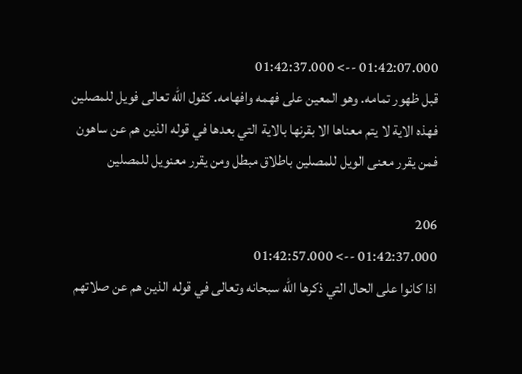01:42:07.000 --> 01:42:37.000
قبل ظهور تمامه. وهو المعين على فهمه وافهامه. كقول الله تعالى فويل للمصلين فهذه الاية لا يتم معناها الا بقرنها بالاية التي بعدها في قوله الذين هم عن ساهون فمن يقرر معنى الويل للمصلين باطلاق مبطل ومن يقرر معنويل للمصلين

206
01:42:37.000 --> 01:42:57.000
اذا كانوا على الحال التي ذكرها الله سبحانه وتعالى في قوله الذين هم عن صلاتهم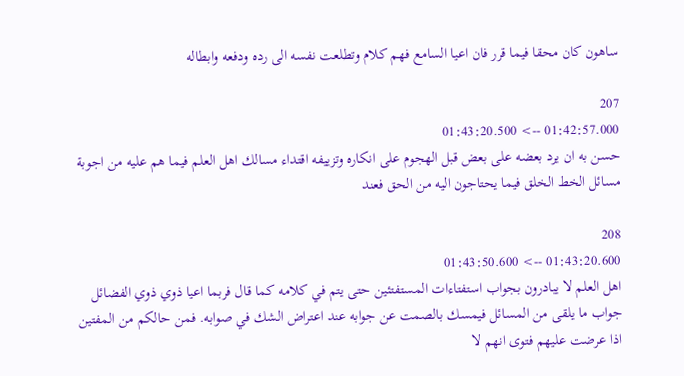ساهون كان محقا فيما قرر فان اعيا السامع فهم كلام وتطلعت نفسه الى رده ودفعه وابطاله

207
01:42:57.000 --> 01:43:20.500
حسن به ان يرد بعضه على بعض قبل الهجوم على انكاره وتزييفه اقتداء مسالك اهل العلم فيما هم عليه من اجوبة مسائل الخط الخلق فيما يحتاجون اليه من الحق فعند

208
01:43:20.600 --> 01:43:50.600
اهل العلم لا يبادرون بجواب استفتاءات المستفتئين حتى يتم في كلامه كما قال فربما اعيا ذوي ذوي الفضائل جواب ما يلقى من المسائل فيمسك بالصمت عن جوابه عند اعتراض الشك في صوابه. فمن حالكم من المفتين اذا عرضت عليهم فتوى انهم لا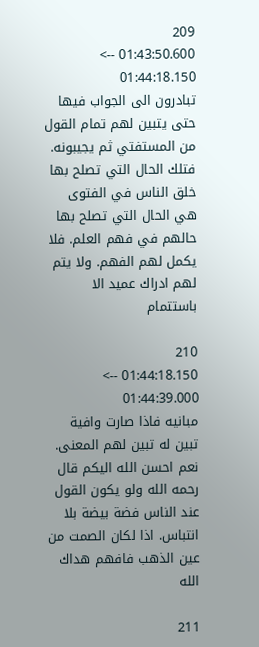209
01:43:50.600 --> 01:44:18.150
تبادرون الى الجواب فيها حتى يتبين لهم تمام القول من المستفتي ثم يجيبونه. فتلك الحال التي تصلح بها خلق الناس في الفتوى هي الحال التي تصلح بها حالهم في فهم العلم. فلا يكمل لهم الفهم. ولا يتم لهم ادراك عميد الا باستتمام

210
01:44:18.150 --> 01:44:39.000
مبانيه فاذا صارت وافية تبين له تبين لهم المعنى. نعم احسن الله اليكم قال رحمه الله ولو يكون القول عند الناس فضة بيضة بلا انتباس. اذا لكان الصمت من عين الذهب فافهم هداك الله

211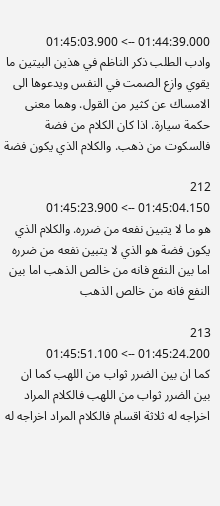01:44:39.000 --> 01:45:03.900
وادب الطلب ذكر الناظم في هذين البيتين ما يقوي وازع الصمت في النفس ويدعوها الى الامساك عن كثير من القول. وهما معنى حكمة سيارة. اذا كان الكلام من فضة فالسكوت من ذهب. والكلام الذي يكون فضة

212
01:45:04.150 --> 01:45:23.900
هو ما لا يتبين نفعه من ضرره. والكلام الذي يكون فضة هو الذي لا يتبين نفعه من ضرره  اما بين النفع فانه من خالص الذهب اما بين النفع فانه من خالص الذهب

213
01:45:24.200 --> 01:45:51.100
كما ان بين الضرر ثواب من اللهب كما ان بين الضرر ثواب من اللهب فالكلام المراد اخراجه له ثلاثة اقسام فالكلام المراد اخراجه له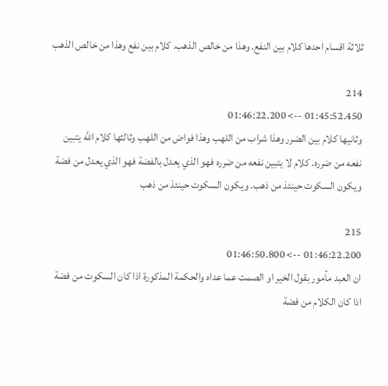ثلاثة اقسام احدها كلام بين النفع. وهذا من خالص الذهب. كلام بين نفع وهذا من خالص الذهب

214
01:45:52.450 --> 01:46:22.200
وثانيها كلام بين الضرر وهذا شراب من اللهب وهذا فواض من اللهب وثالثها كلام الله يتبين نفعه من ضرره. كلام لا يتبين نفعه من ضرره فهو الذي يعدل بالفضة فهو الذي يعدل من فضة ويكون السكوت حينئذ من ذهب. ويكون السكوت حينئذ من ذهب

215
01:46:22.200 --> 01:46:50.800
ان العبد مأمور بقول الخير او الصمت عما عداه والحكمة المذكورة اذا كان السكوت من فضة اذا كان الكلام من فضة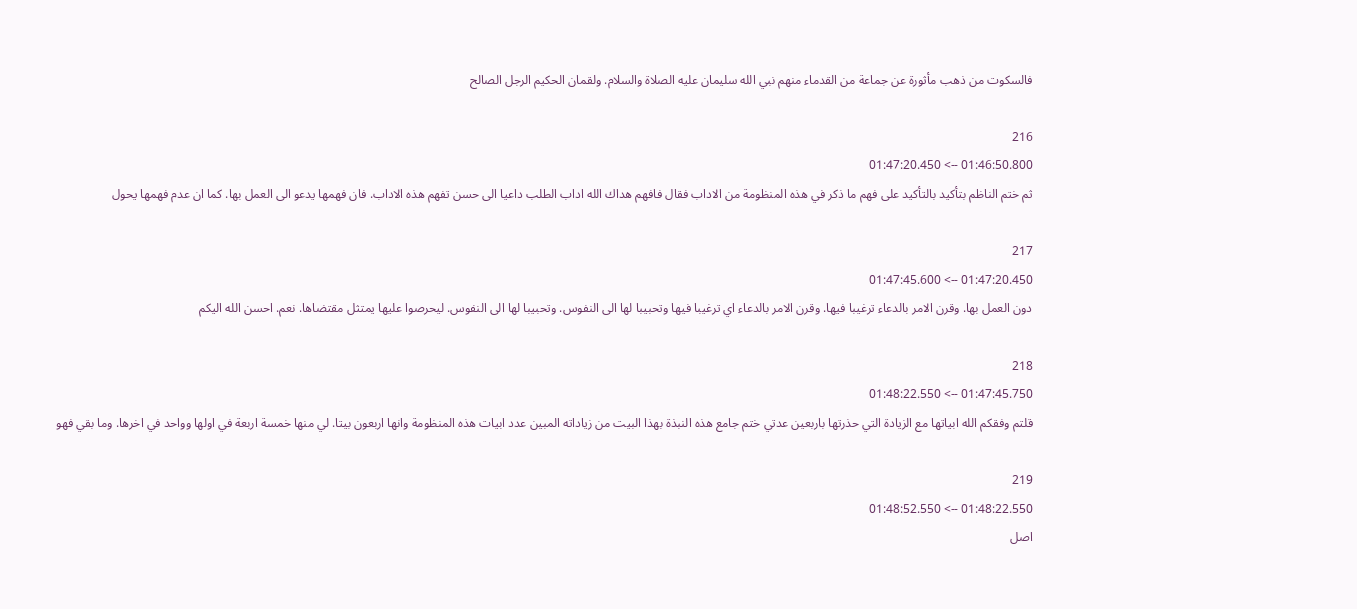فالسكوت من ذهب مأثورة عن جماعة من القدماء منهم نبي الله سليمان عليه الصلاة والسلام. ولقمان الحكيم الرجل الصالح

216
01:46:50.800 --> 01:47:20.450
ثم ختم الناظم بتأكيد بالتأكيد على فهم ما ذكر في هذه المنظومة من الاداب فقال فافهم هداك الله اداب الطلب داعيا الى حسن تفهم هذه الاداب. فان فهمها يدعو الى العمل بها. كما ان عدم فهمها يحول

217
01:47:20.450 --> 01:47:45.600
دون العمل بها. وقرن الامر بالدعاء ترغيبا فيها. وقرن الامر بالدعاء اي ترغيبا فيها وتحبيبا لها الى النفوس. وتحبيبا لها الى النفوس. ليحرصوا عليها يمتثل مقتضاها. نعم. احسن الله اليكم

218
01:47:45.750 --> 01:48:22.550
قلتم وفقكم الله ابياتها مع الزيادة التي حذرتها باربعين عدتي ختم جامع هذه النبذة بهذا البيت من زياداته المبين عدد ابيات هذه المنظومة وانها اربعون بيتا. لي منها خمسة اربعة في اولها وواحد في اخرها. وما بقي فهو

219
01:48:22.550 --> 01:48:52.550
اصل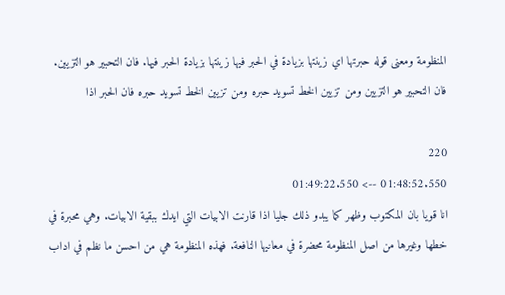المنظومة ومعنى قوله حبرتها اي زينتها بزيادة في الحبر فيها زينتها بزيادة الحبر فيها. فان التحبير هو التزيين. فان التحبير هو التزيين ومن تزيين الخط تسويد حبره ومن تزيين الخط تسويد حبره فان الحبر اذا

220
01:48:52.550 --> 01:49:22.550
انا قويا بان المكتوب وظهر كما يبدو ذلك جليا اذا قارنت الابيات التي ايدك ببقية الابيات. وهي محبرة في خطها وغيرها من اصل المنظومة محضرة في معانيها النافعة. فهذه المنظومة هي من احسن ما نظم في اداب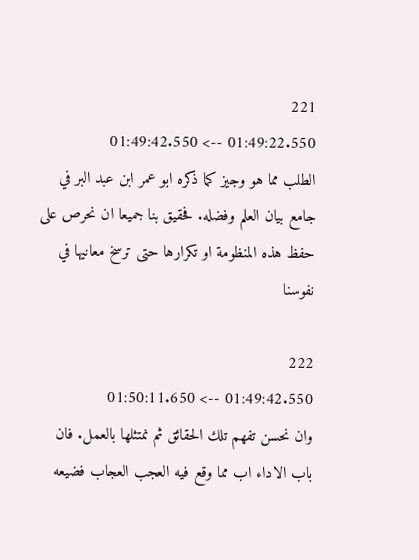221
01:49:22.550 --> 01:49:42.550
الطلب مما هو وجيز كما ذكره ابو عمر ابن عبد البر في جامع بيان العلم وفضله. فحقيق بنا جميعا ان نحرص على حفظ هذه المنظومة او تكرارها حتى ترسخ معانيها في نفوسنا

222
01:49:42.550 --> 01:50:11.650
وان نحسن تفهم تلك الحقائق ثم نمتثلها بالعمل. فان باب الاداء اب مما وقع فيه العجب العجاب فضيعه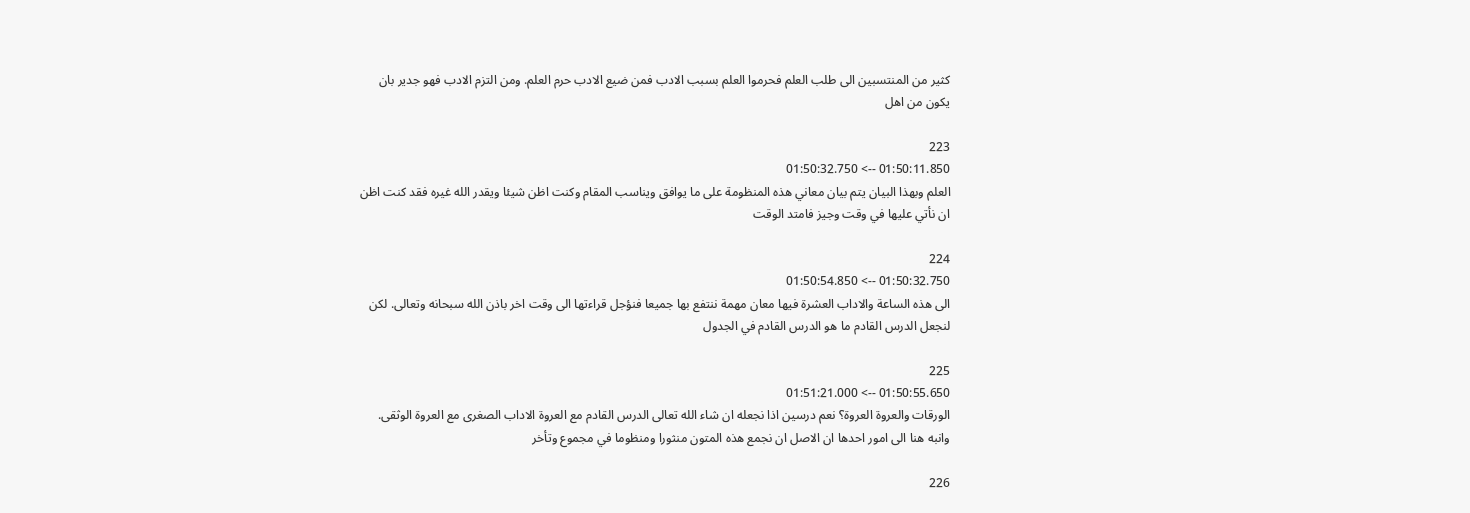كثير من المنتسبين الى طلب العلم فحرموا العلم بسبب الادب فمن ضيع الادب حرم العلم. ومن التزم الادب فهو جدير بان يكون من اهل

223
01:50:11.850 --> 01:50:32.750
العلم وبهذا البيان يتم بيان معاني هذه المنظومة على ما يوافق ويناسب المقام وكنت اظن شيئا ويقدر الله غيره فقد كنت اظن ان نأتي عليها في وقت وجيز فامتد الوقت

224
01:50:32.750 --> 01:50:54.850
الى هذه الساعة والاداب العشرة فيها معان مهمة ننتفع بها جميعا فنؤجل قراءتها الى وقت اخر باذن الله سبحانه وتعالى. لكن لنجعل الدرس القادم ما هو الدرس القادم في الجدول

225
01:50:55.650 --> 01:51:21.000
الورقات والعروة العروة؟ نعم درسين اذا نجعله ان شاء الله تعالى الدرس القادم مع العروة الاداب الصغرى مع العروة الوثقى. وانبه هنا الى امور احدها ان الاصل ان نجمع هذه المتون منثورا ومنظوما في مجموع وتأخر

226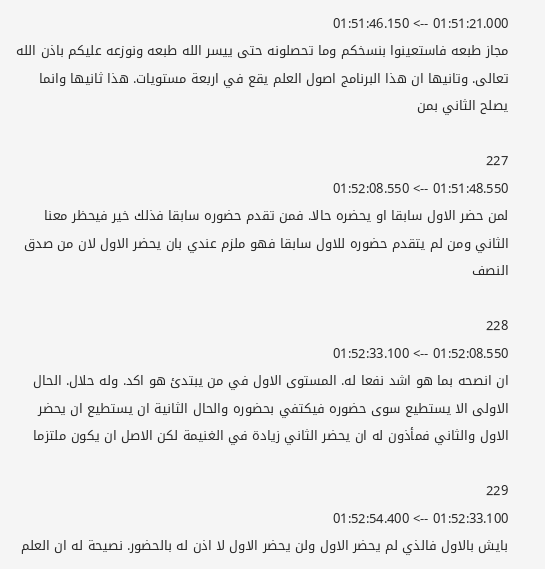01:51:21.000 --> 01:51:46.150
مجاز طبعه فاستعينوا بنسخكم وما تحصلونه حتى ييسر الله طبعه ونوزعه عليكم باذن الله تعالى. وتانيها ان هذا البرنامج اصول العلم يقع في اربعة مستويات. هذا ثانيها وانما يصلح الثاني بمن

227
01:51:48.550 --> 01:52:08.550
لمن حضر الاول سابقا او يحضره حالا. فمن تقدم حضوره سابقا فذلك خير فيحظر معنا الثاني ومن لم يتقدم حضوره للاول سابقا فهو ملزم عندي بان يحضر الاول لان من صدق النصف

228
01:52:08.550 --> 01:52:33.100
ان انصحه بما هو اشد نفعا له. المستوى الاول في من يبتدئ هو اكد. وله حلال. الحال الاولى الا يستطيع سوى حضوره فيكتفي بحضوره والحال الثانية ان يستطيع ان يحضر الاول والثاني فمأذون له ان يحضر الثاني زيادة في الغنيمة لكن الاصل ان يكون ملتزما

229
01:52:33.100 --> 01:52:54.400
بايش بالاول فالذي لم يحضر الاول ولن يحضر الاول لا اذن له بالحضور. نصيحة له ان العلم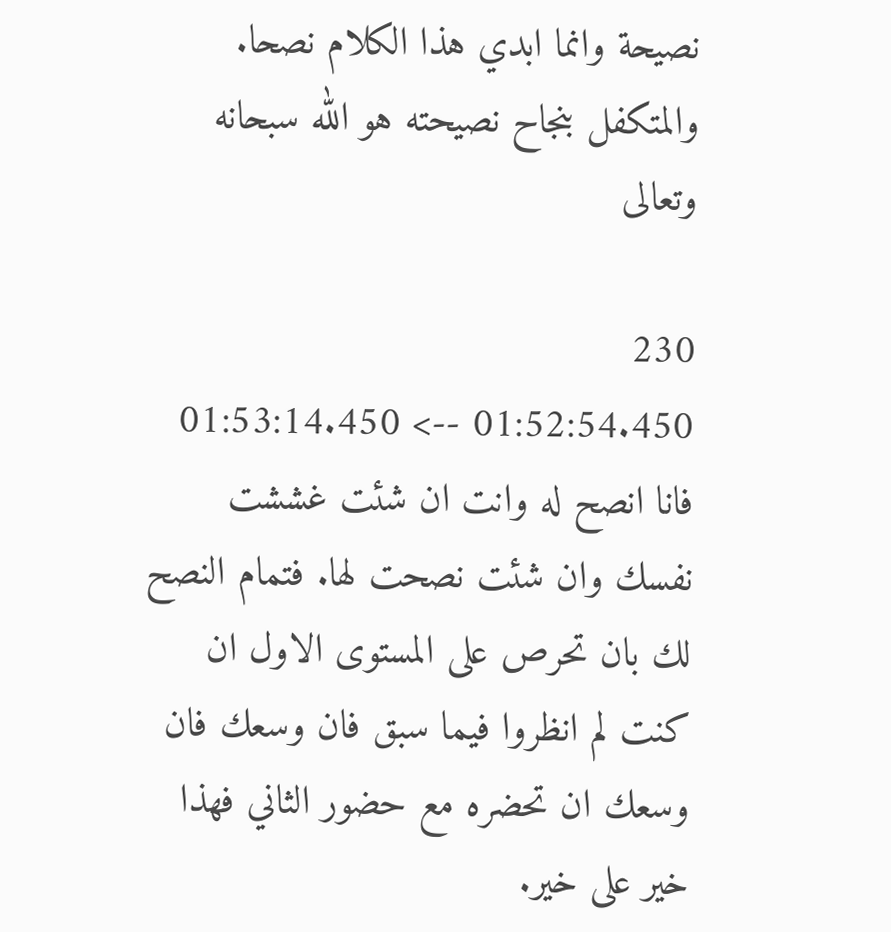نصيحة وانما ابدي هذا الكلام نصحا. والمتكفل بنجاح نصيحته هو الله سبحانه وتعالى

230
01:52:54.450 --> 01:53:14.450
فانا انصح له وانت ان شئت غششت نفسك وان شئت نصحت لها. فتمام النصح لك بان تحرص على المستوى الاول ان كنت لم انظروا فيما سبق فان وسعك فان وسعك ان تحضره مع حضور الثاني فهذا خير على خير.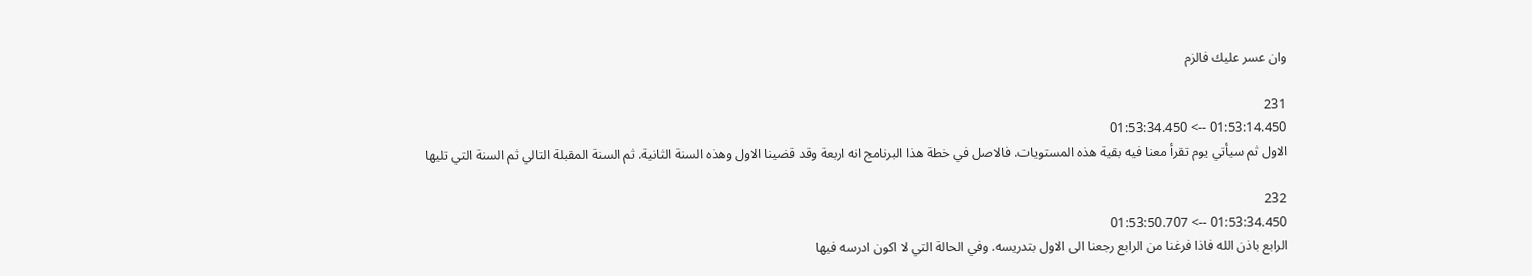وان عسر عليك فالزم

231
01:53:14.450 --> 01:53:34.450
الاول ثم سيأتي يوم تقرأ معنا فيه بقية هذه المستويات. فالاصل في خطة هذا البرنامج انه اربعة وقد قضينا الاول وهذه السنة الثانية. ثم السنة المقبلة التالي ثم السنة التي تليها

232
01:53:34.450 --> 01:53:50.707
الرابع باذن الله فاذا فرغنا من الرابع رجعنا الى الاول بتدريسه. وفي الحالة التي لا اكون ادرسه فيها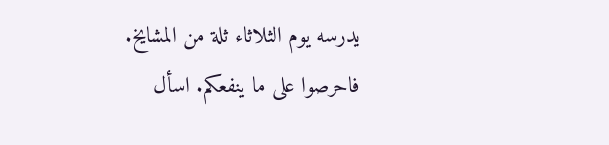يدرسه يوم الثلاثاء ثلة من المشايخ. فاحرصوا على ما ينفعكم. اسأل